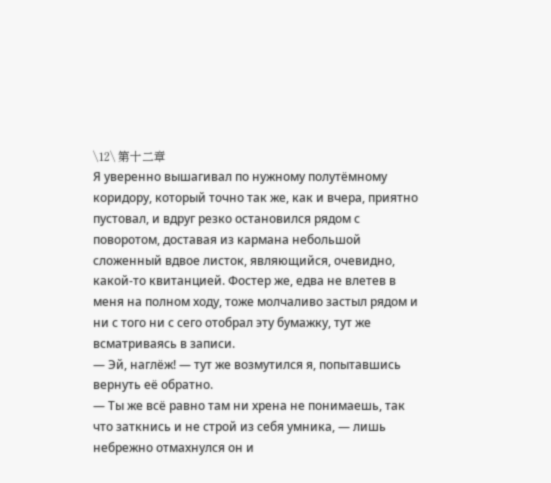\12\ 第十二章
Я уверенно вышагивал по нужному полутёмному коридору, который точно так же, как и вчера, приятно пустовал, и вдруг резко остановился рядом с поворотом, доставая из кармана небольшой сложенный вдвое листок, являющийся, очевидно, какой-то квитанцией. Фостер же, едва не влетев в меня на полном ходу, тоже молчаливо застыл рядом и ни с того ни с сего отобрал эту бумажку, тут же всматриваясь в записи.
— Эй, наглёж! — тут же возмутился я, попытавшись вернуть её обратно.
— Ты же всё равно там ни хрена не понимаешь, так что заткнись и не строй из себя умника, — лишь небрежно отмахнулся он и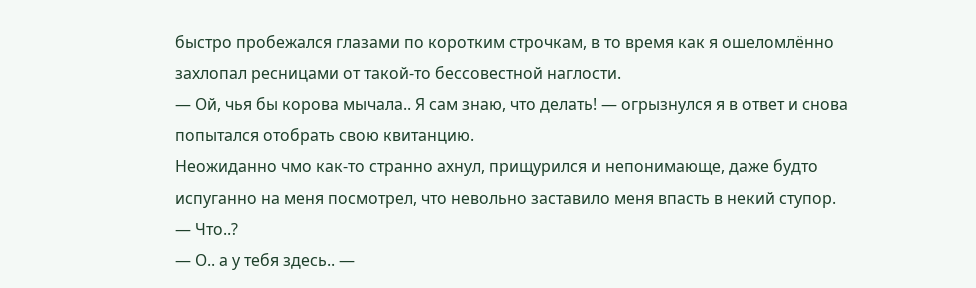быстро пробежался глазами по коротким строчкам, в то время как я ошеломлённо захлопал ресницами от такой-то бессовестной наглости.
— Ой, чья бы корова мычала.. Я сам знаю, что делать! — огрызнулся я в ответ и снова попытался отобрать свою квитанцию.
Неожиданно чмо как-то странно ахнул, прищурился и непонимающе, даже будто испуганно на меня посмотрел, что невольно заставило меня впасть в некий ступор.
— Что..?
— О.. а у тебя здесь.. —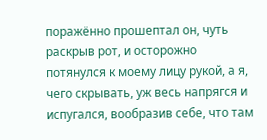поражённо прошептал он, чуть раскрыв рот, и осторожно потянулся к моему лицу рукой, а я, чего скрывать, уж весь напрягся и испугался, вообразив себе, что там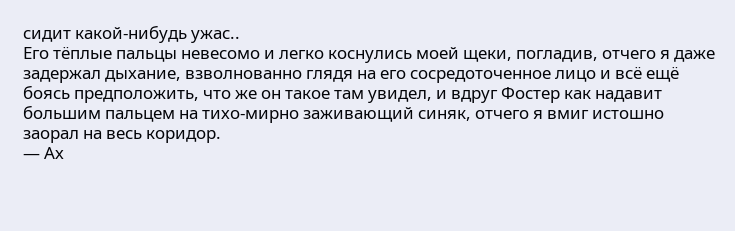сидит какой-нибудь ужас..
Его тёплые пальцы невесомо и легко коснулись моей щеки, погладив, отчего я даже задержал дыхание, взволнованно глядя на его сосредоточенное лицо и всё ещё боясь предположить, что же он такое там увидел, и вдруг Фостер как надавит большим пальцем на тихо-мирно заживающий синяк, отчего я вмиг истошно заорал на весь коридор.
— Ах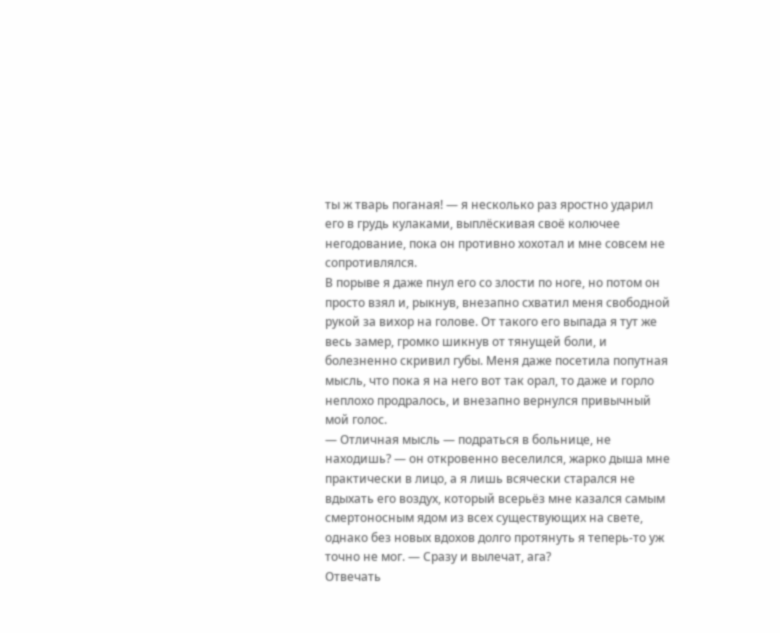ты ж тварь поганая! — я несколько раз яростно ударил его в грудь кулаками, выплёскивая своё колючее негодование, пока он противно хохотал и мне совсем не сопротивлялся.
В порыве я даже пнул его со злости по ноге, но потом он просто взял и, рыкнув, внезапно схватил меня свободной рукой за вихор на голове. От такого его выпада я тут же весь замер, громко шикнув от тянущей боли, и болезненно скривил губы. Меня даже посетила попутная мысль, что пока я на него вот так орал, то даже и горло неплохо продралось, и внезапно вернулся привычный мой голос.
— Отличная мысль — подраться в больнице, не находишь? — он откровенно веселился, жарко дыша мне практически в лицо, а я лишь всячески старался не вдыхать его воздух, который всерьёз мне казался самым смертоносным ядом из всех существующих на свете, однако без новых вдохов долго протянуть я теперь-то уж точно не мог. — Сразу и вылечат, ага?
Отвечать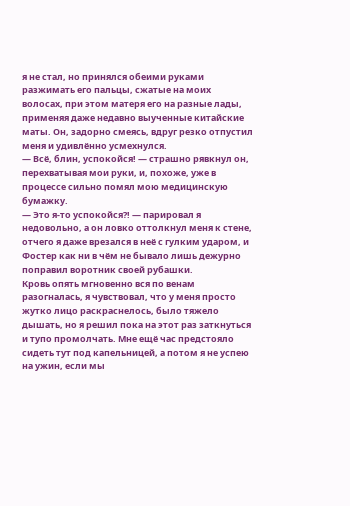я не стал, но принялся обеими руками разжимать его пальцы, сжатые на моих волосах, при этом матеря его на разные лады, применяя даже недавно выученные китайские маты. Он, задорно смеясь, вдруг резко отпустил меня и удивлённо усмехнулся.
— Всё, блин, успокойся! — страшно рявкнул он, перехватывая мои руки, и, похоже, уже в процессе сильно помял мою медицинскую бумажку.
— Это я-то успокойся?! — парировал я недовольно, а он ловко оттолкнул меня к стене, отчего я даже врезался в неё с гулким ударом, и Фостер как ни в чём не бывало лишь дежурно поправил воротник своей рубашки.
Кровь опять мгновенно вся по венам разогналась, я чувствовал, что у меня просто жутко лицо раскраснелось, было тяжело дышать, но я решил пока на этот раз заткнуться и тупо промолчать. Мне ещё час предстояло сидеть тут под капельницей, а потом я не успею на ужин, если мы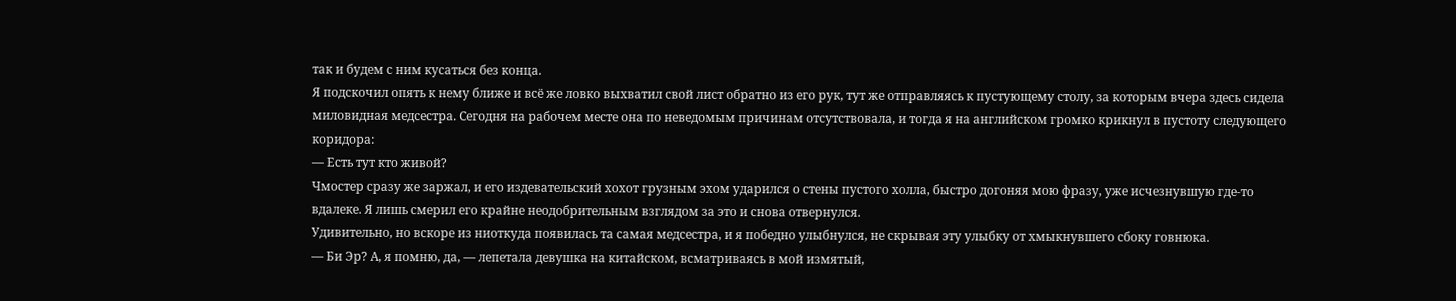так и будем с ним кусаться без конца.
Я подскочил опять к нему ближе и всё же ловко выхватил свой лист обратно из его рук, тут же отправляясь к пустующему столу, за которым вчера здесь сидела миловидная медсестра. Сегодня на рабочем месте она по неведомым причинам отсутствовала, и тогда я на английском громко крикнул в пустоту следующего коридора:
— Есть тут кто живой?
Чмостер сразу же заржал, и его издевательский хохот грузным эхом ударился о стены пустого холла, быстро догоняя мою фразу, уже исчезнувшую где-то вдалеке. Я лишь смерил его крайне неодобрительным взглядом за это и снова отвернулся.
Удивительно, но вскоре из ниоткуда появилась та самая медсестра, и я победно улыбнулся, не скрывая эту улыбку от хмыкнувшего сбоку говнюка.
— Би Эр? А, я помню, да, — лепетала девушка на китайском, всматриваясь в мой измятый,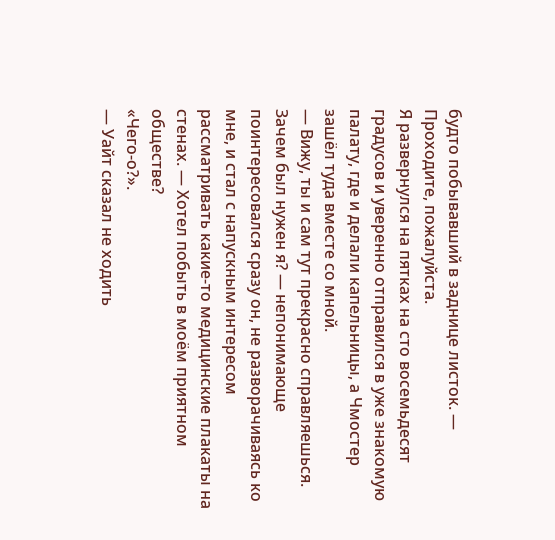будто побывавший в заднице листок. — Проходите, пожалуйста.
Я развернулся на пятках на сто восемьдесят градусов и уверенно отправился в уже знакомую палату, где и делали капельницы, а Чмостер зашёл туда вместе со мной.
— Вижу, ты и сам тут прекрасно справляешься. Зачем был нужен я? — непонимающе поинтересовался сразу он, не разворачиваясь ко мне, и стал с напускным интересом рассматривать какие-то медицинские плакаты на стенах. — Хотел побыть в моём приятном обществе?
«Чего-о?».
— Уайт сказал не ходить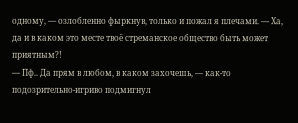одному, — озлобленно фыркнув, только и пожал я плечами. — Ха, да и в каком это месте твоё стреманское общество быть может приятным?!
— Пф.. Да прям в любом, в каком захочешь, — как-то подозрительно-игриво подмигнул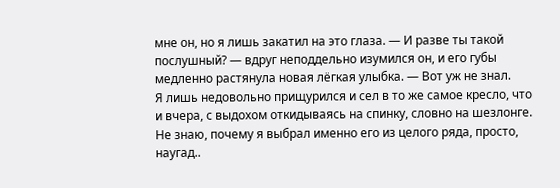мне он, но я лишь закатил на это глаза. — И разве ты такой послушный? — вдруг неподдельно изумился он, и его губы медленно растянула новая лёгкая улыбка. — Вот уж не знал.
Я лишь недовольно прищурился и сел в то же самое кресло, что и вчера, с выдохом откидываясь на спинку, словно на шезлонге. Не знаю, почему я выбрал именно его из целого ряда, просто, наугад..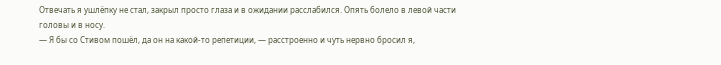Отвечать я ушлёпку не стал, закрыл просто глаза и в ожидании расслабился. Опять болело в левой части головы и в носу.
— Я бы со Стивом пошёл, да он на какой-то репетиции, — расстроенно и чуть нервно бросил я,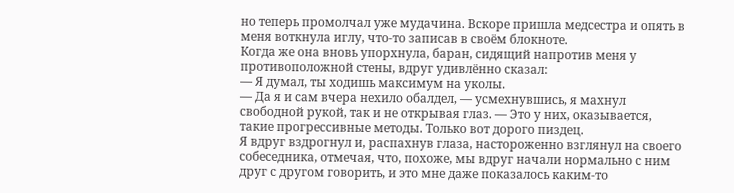но теперь промолчал уже мудачина. Вскоре пришла медсестра и опять в меня воткнула иглу, что-то записав в своём блокноте.
Когда же она вновь упорхнула, баран, сидящий напротив меня у противоположной стены, вдруг удивлённо сказал:
— Я думал, ты ходишь максимум на уколы.
— Да я и сам вчера нехило обалдел, — усмехнувшись, я махнул свободной рукой, так и не открывая глаз. — Это у них, оказывается, такие прогрессивные методы. Только вот дорого пиздец.
Я вдруг вздрогнул и, распахнув глаза, настороженно взглянул на своего собеседника, отмечая, что, похоже, мы вдруг начали нормально с ним друг с другом говорить, и это мне даже показалось каким-то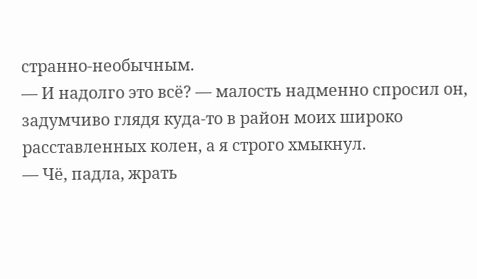странно-необычным.
— И надолго это всё? — малость надменно спросил он, задумчиво глядя куда-то в район моих широко расставленных колен, а я строго хмыкнул.
— Чё, падла, жрать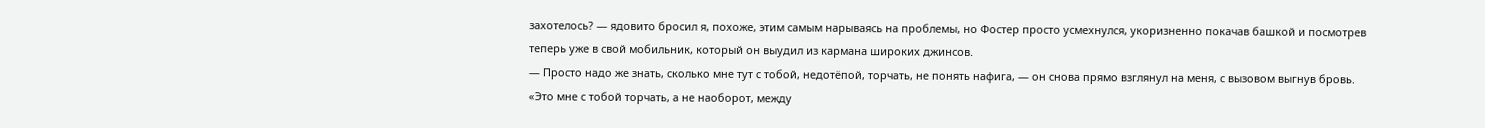захотелось? — ядовито бросил я, похоже, этим самым нарываясь на проблемы, но Фостер просто усмехнулся, укоризненно покачав башкой и посмотрев теперь уже в свой мобильник, который он выудил из кармана широких джинсов.
— Просто надо же знать, сколько мне тут с тобой, недотёпой, торчать, не понять нафига, — он снова прямо взглянул на меня, с вызовом выгнув бровь.
«Это мне с тобой торчать, а не наоборот, между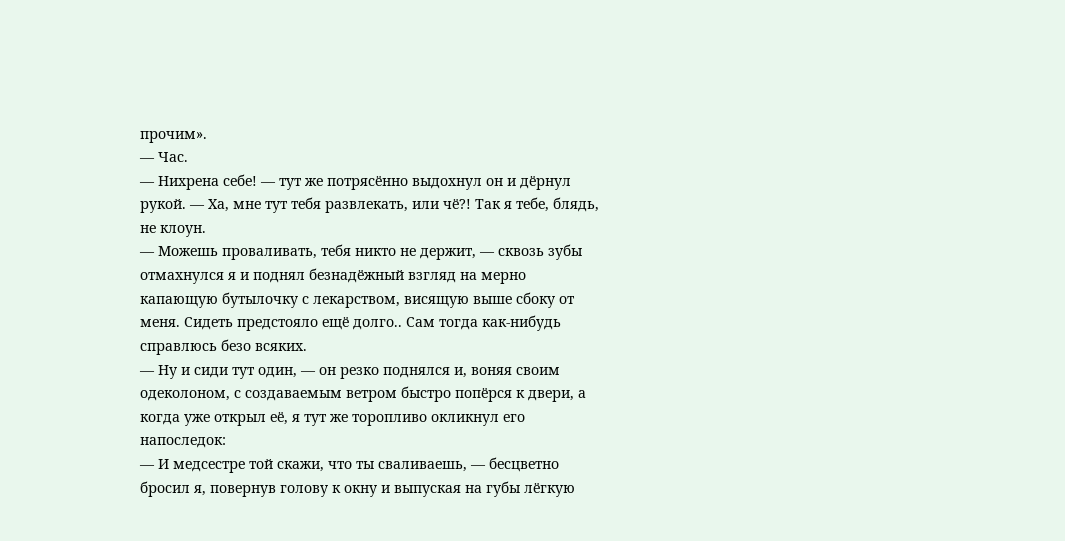прочим».
— Час.
— Нихрена себе! — тут же потрясённо выдохнул он и дёрнул рукой. — Ха, мне тут тебя развлекать, или чё?! Так я тебе, блядь, не клоун.
— Можешь проваливать, тебя никто не держит, — сквозь зубы отмахнулся я и поднял безнадёжный взгляд на мерно капающую бутылочку с лекарством, висящую выше сбоку от меня. Сидеть предстояло ещё долго.. Сам тогда как-нибудь справлюсь безо всяких.
— Ну и сиди тут один, — он резко поднялся и, воняя своим одеколоном, с создаваемым ветром быстро попёрся к двери, а когда уже открыл её, я тут же торопливо окликнул его напоследок:
— И медсестре той скажи, что ты сваливаешь, — бесцветно бросил я, повернув голову к окну и выпуская на губы лёгкую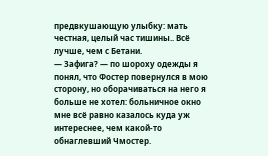предвкушающую улыбку: мать честная, целый час тишины.. Всё лучше, чем с Бетани.
— Зафига? — по шороху одежды я понял, что Фостер повернулся в мою сторону, но оборачиваться на него я больше не хотел: больничное окно мне всё равно казалось куда уж интереснее, чем какой-то обнаглевший Чмостер.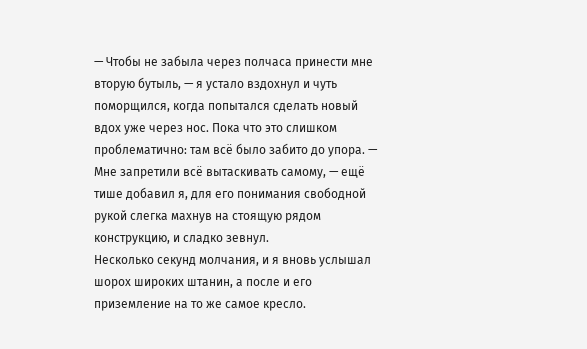— Чтобы не забыла через полчаса принести мне вторую бутыль, — я устало вздохнул и чуть поморщился, когда попытался сделать новый вдох уже через нос. Пока что это слишком проблематично: там всё было забито до упора. — Мне запретили всё вытаскивать самому, — ещё тише добавил я, для его понимания свободной рукой слегка махнув на стоящую рядом конструкцию, и сладко зевнул.
Несколько секунд молчания, и я вновь услышал шорох широких штанин, а после и его приземление на то же самое кресло.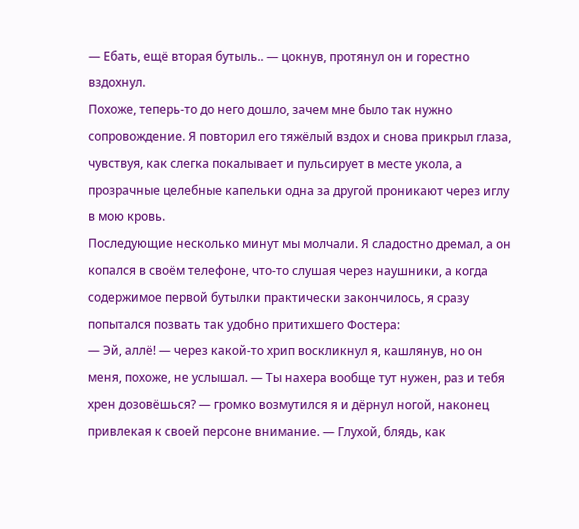— Ебать, ещё вторая бутыль.. — цокнув, протянул он и горестно вздохнул.
Похоже, теперь-то до него дошло, зачем мне было так нужно сопровождение. Я повторил его тяжёлый вздох и снова прикрыл глаза, чувствуя, как слегка покалывает и пульсирует в месте укола, а прозрачные целебные капельки одна за другой проникают через иглу в мою кровь.
Последующие несколько минут мы молчали. Я сладостно дремал, а он копался в своём телефоне, что-то слушая через наушники, а когда содержимое первой бутылки практически закончилось, я сразу попытался позвать так удобно притихшего Фостера:
— Эй, аллё! — через какой-то хрип воскликнул я, кашлянув, но он меня, похоже, не услышал. — Ты нахера вообще тут нужен, раз и тебя хрен дозовёшься? — громко возмутился я и дёрнул ногой, наконец привлекая к своей персоне внимание. — Глухой, блядь, как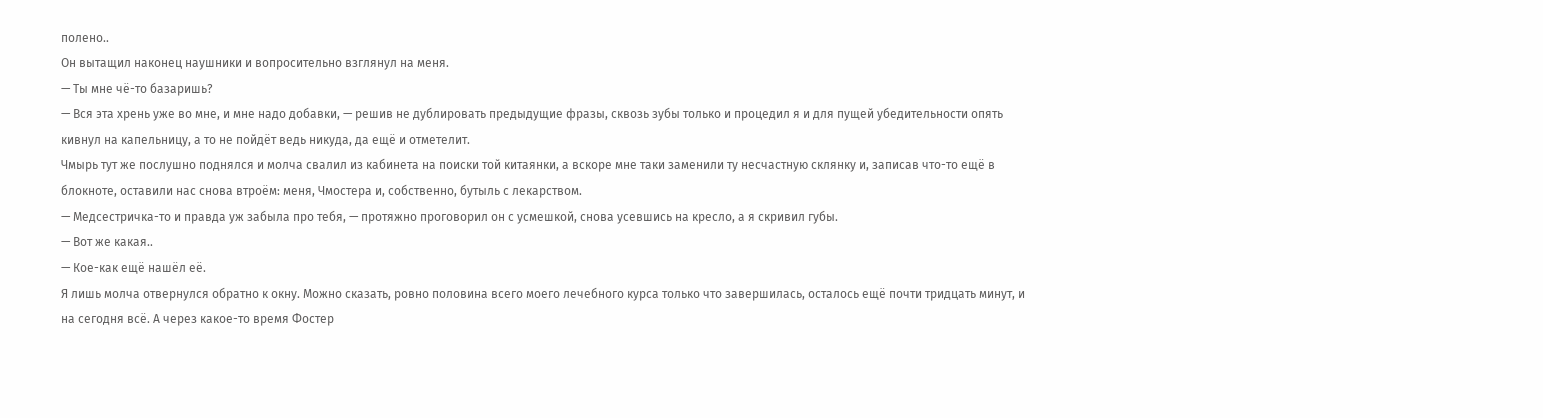полено..
Он вытащил наконец наушники и вопросительно взглянул на меня.
— Ты мне чё-то базаришь?
— Вся эта хрень уже во мне, и мне надо добавки, — решив не дублировать предыдущие фразы, сквозь зубы только и процедил я и для пущей убедительности опять кивнул на капельницу, а то не пойдёт ведь никуда, да ещё и отметелит.
Чмырь тут же послушно поднялся и молча свалил из кабинета на поиски той китаянки, а вскоре мне таки заменили ту несчастную склянку и, записав что-то ещё в блокноте, оставили нас снова втроём: меня, Чмостера и, собственно, бутыль с лекарством.
— Медсестричка-то и правда уж забыла про тебя, — протяжно проговорил он с усмешкой, снова усевшись на кресло, а я скривил губы.
— Вот же какая..
— Кое-как ещё нашёл её.
Я лишь молча отвернулся обратно к окну. Можно сказать, ровно половина всего моего лечебного курса только что завершилась, осталось ещё почти тридцать минут, и на сегодня всё. А через какое-то время Фостер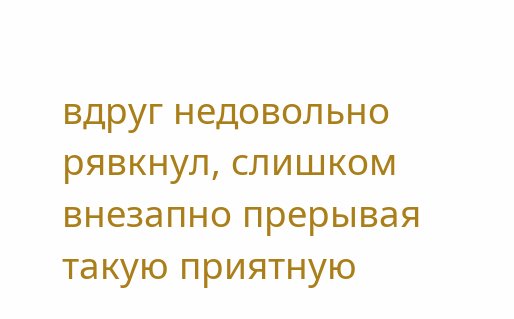вдруг недовольно рявкнул, слишком внезапно прерывая такую приятную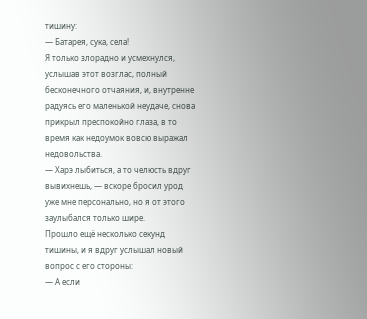тишину:
— Батарея, сука, села!
Я только злорадно и усмехнулся, услышав этот возглас, полный бесконечного отчаяния, и, внутренне радуясь его маленькой неудаче, снова прикрыл преспокойно глаза, в то время как недоумок вовсю выражал недовольства.
— Харэ лыбиться, а то челюсть вдруг вывихнешь, — вскоре бросил урод уже мне персонально, но я от этого заулыбался только шире.
Прошло ещё несколько секунд тишины, и я вдруг услышал новый вопрос с его стороны:
— А если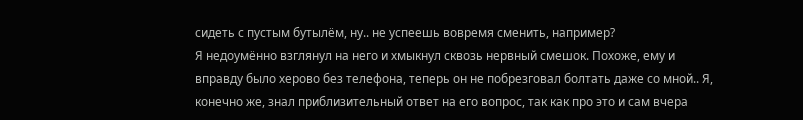сидеть с пустым бутылём, ну.. не успеешь вовремя сменить, например?
Я недоумённо взглянул на него и хмыкнул сквозь нервный смешок. Похоже, ему и вправду было херово без телефона, теперь он не побрезговал болтать даже со мной.. Я, конечно же, знал приблизительный ответ на его вопрос, так как про это и сам вчера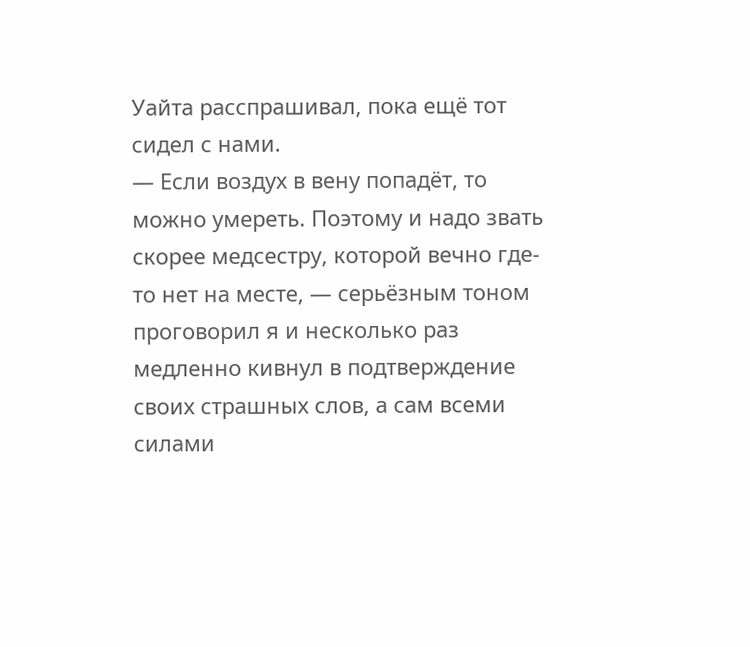Уайта расспрашивал, пока ещё тот сидел с нами.
— Если воздух в вену попадёт, то можно умереть. Поэтому и надо звать скорее медсестру, которой вечно где-то нет на месте, — серьёзным тоном проговорил я и несколько раз медленно кивнул в подтверждение своих страшных слов, а сам всеми силами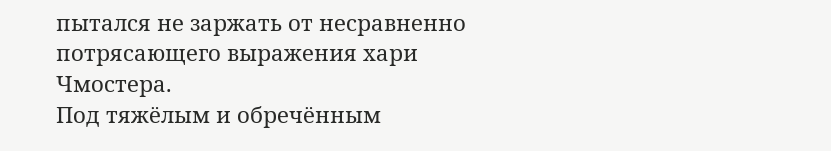пытался не заржать от несравненно потрясающего выражения хари Чмостера.
Под тяжёлым и обречённым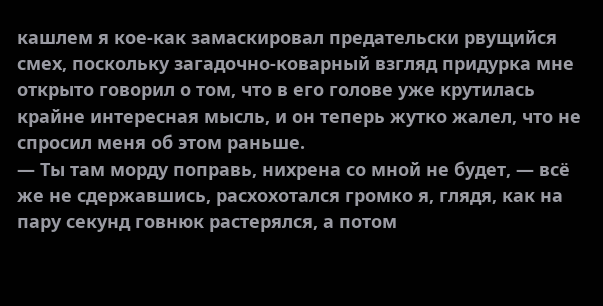кашлем я кое-как замаскировал предательски рвущийся смех, поскольку загадочно-коварный взгляд придурка мне открыто говорил о том, что в его голове уже крутилась крайне интересная мысль, и он теперь жутко жалел, что не спросил меня об этом раньше.
— Ты там морду поправь, нихрена со мной не будет, — всё же не сдержавшись, расхохотался громко я, глядя, как на пару секунд говнюк растерялся, а потом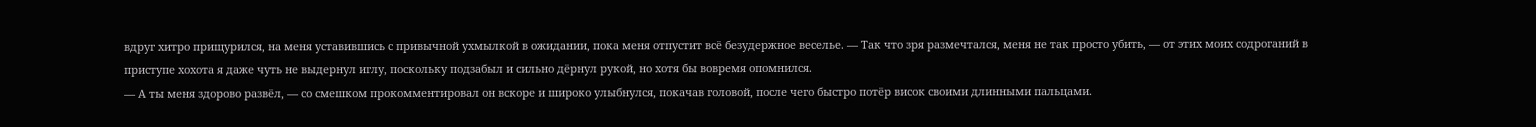вдруг хитро прищурился, на меня уставившись с привычной ухмылкой в ожидании, пока меня отпустит всё безудержное веселье. — Так что зря размечтался, меня не так просто убить, — от этих моих содроганий в приступе хохота я даже чуть не выдернул иглу, поскольку подзабыл и сильно дёрнул рукой, но хотя бы вовремя опомнился.
— А ты меня здорово развёл, — со смешком прокомментировал он вскоре и широко улыбнулся, покачав головой, после чего быстро потёр висок своими длинными пальцами.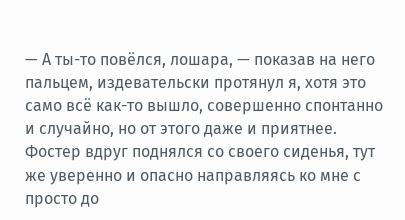— А ты-то повёлся, лошара, — показав на него пальцем, издевательски протянул я, хотя это само всё как-то вышло, совершенно спонтанно и случайно, но от этого даже и приятнее.
Фостер вдруг поднялся со своего сиденья, тут же уверенно и опасно направляясь ко мне с просто до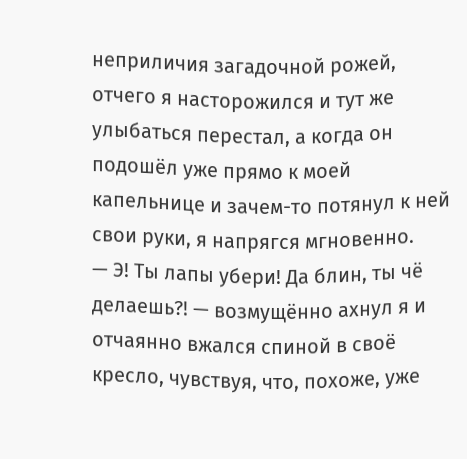неприличия загадочной рожей, отчего я насторожился и тут же улыбаться перестал, а когда он подошёл уже прямо к моей капельнице и зачем-то потянул к ней свои руки, я напрягся мгновенно.
— Э! Ты лапы убери! Да блин, ты чё делаешь?! — возмущённо ахнул я и отчаянно вжался спиной в своё кресло, чувствуя, что, похоже, уже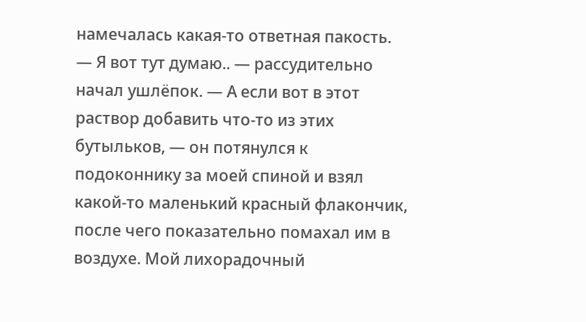намечалась какая-то ответная пакость.
— Я вот тут думаю.. — рассудительно начал ушлёпок. — А если вот в этот раствор добавить что-то из этих бутыльков, — он потянулся к подоконнику за моей спиной и взял какой-то маленький красный флакончик, после чего показательно помахал им в воздухе. Мой лихорадочный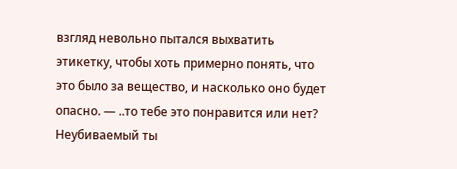взгляд невольно пытался выхватить этикетку, чтобы хоть примерно понять, что это было за вещество, и насколько оно будет опасно. — ..то тебе это понравится или нет? Неубиваемый ты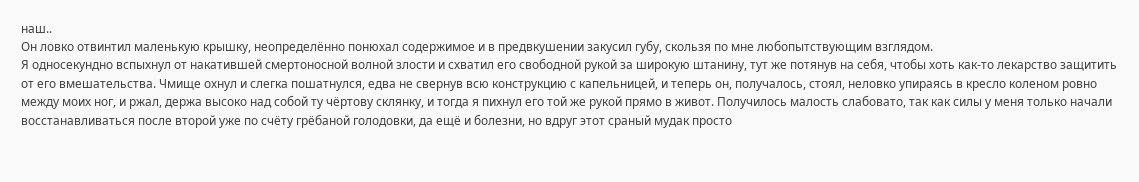наш..
Он ловко отвинтил маленькую крышку, неопределённо понюхал содержимое и в предвкушении закусил губу, скользя по мне любопытствующим взглядом.
Я односекундно вспыхнул от накатившей смертоносной волной злости и схватил его свободной рукой за широкую штанину, тут же потянув на себя, чтобы хоть как-то лекарство защитить от его вмешательства. Чмище охнул и слегка пошатнулся, едва не свернув всю конструкцию с капельницей, и теперь он, получалось, стоял, неловко упираясь в кресло коленом ровно между моих ног, и ржал, держа высоко над собой ту чёртову склянку, и тогда я пихнул его той же рукой прямо в живот. Получилось малость слабовато, так как силы у меня только начали восстанавливаться после второй уже по счёту грёбаной голодовки, да ещё и болезни, но вдруг этот сраный мудак просто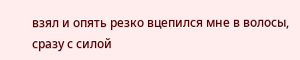взял и опять резко вцепился мне в волосы, сразу с силой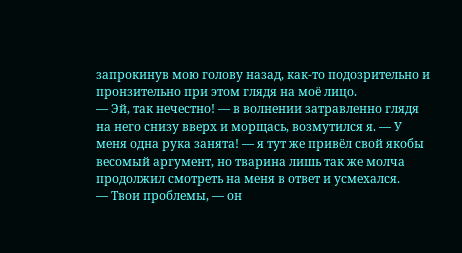запрокинув мою голову назад, как-то подозрительно и пронзительно при этом глядя на моё лицо.
— Эй, так нечестно! — в волнении затравленно глядя на него снизу вверх и морщась, возмутился я. — У меня одна рука занята! — я тут же привёл свой якобы весомый аргумент, но тварина лишь так же молча продолжил смотреть на меня в ответ и усмехался.
— Твои проблемы, — он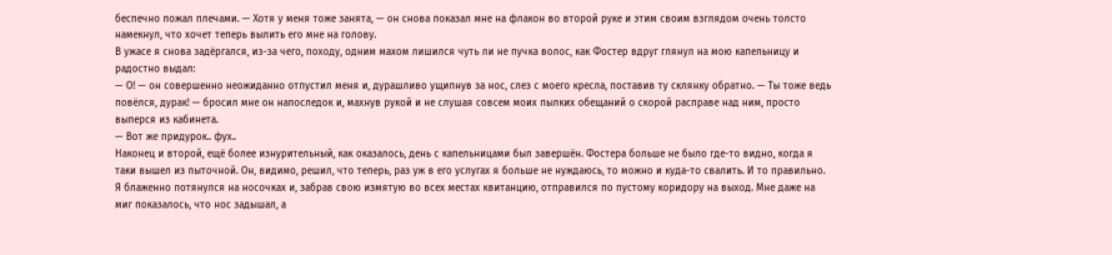беспечно пожал плечами. — Хотя у меня тоже занята, — он снова показал мне на флакон во второй руке и этим своим взглядом очень толсто намекнул, что хочет теперь вылить его мне на голову.
В ужасе я снова задёргался, из-за чего, походу, одним махом лишился чуть ли не пучка волос, как Фостер вдруг глянул на мою капельницу и радостно выдал:
— О! — он совершенно неожиданно отпустил меня и, дурашливо ущипнув за нос, слез с моего кресла, поставив ту склянку обратно. — Ты тоже ведь повёлся, дурак! — бросил мне он напоследок и, махнув рукой и не слушая совсем моих пылких обещаний о скорой расправе над ним, просто выперся из кабинета.
— Вот же придурок.. фух..
Наконец и второй, ещё более изнурительный, как оказалось, день с капельницами был завершён. Фостера больше не было где-то видно, когда я таки вышел из пыточной. Он, видимо, решил, что теперь, раз уж в его услугах я больше не нуждаюсь, то можно и куда-то свалить. И то правильно.
Я блаженно потянулся на носочках и, забрав свою измятую во всех местах квитанцию, отправился по пустому коридору на выход. Мне даже на миг показалось, что нос задышал, а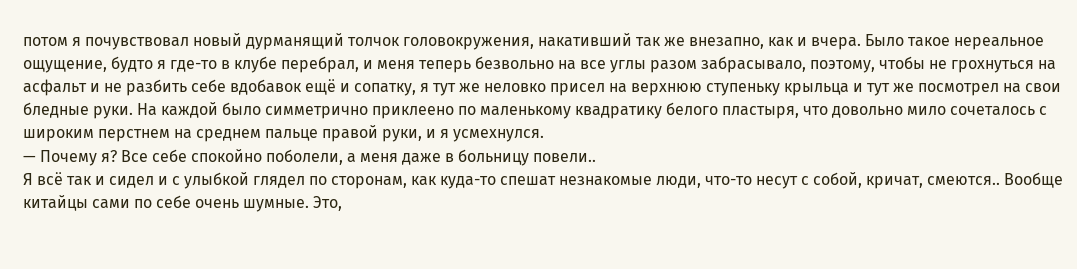потом я почувствовал новый дурманящий толчок головокружения, накативший так же внезапно, как и вчера. Было такое нереальное ощущение, будто я где-то в клубе перебрал, и меня теперь безвольно на все углы разом забрасывало, поэтому, чтобы не грохнуться на асфальт и не разбить себе вдобавок ещё и сопатку, я тут же неловко присел на верхнюю ступеньку крыльца и тут же посмотрел на свои бледные руки. На каждой было симметрично приклеено по маленькому квадратику белого пластыря, что довольно мило сочеталось с широким перстнем на среднем пальце правой руки, и я усмехнулся.
— Почему я? Все себе спокойно поболели, а меня даже в больницу повели..
Я всё так и сидел и с улыбкой глядел по сторонам, как куда-то спешат незнакомые люди, что-то несут с собой, кричат, смеются.. Вообще китайцы сами по себе очень шумные. Это,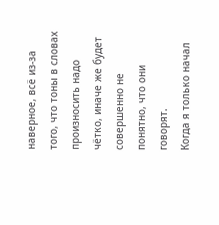наверное, всё из-за того, что тоны в словах произносить надо чётко, иначе же будет совершенно не понятно, что они говорят.
Когда я только начал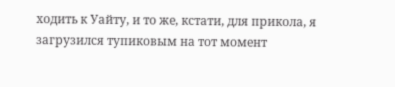ходить к Уайту, и то же, кстати, для прикола, я загрузился тупиковым на тот момент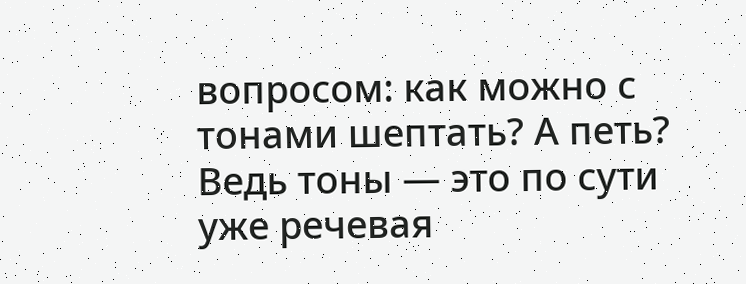вопросом: как можно с тонами шептать? А петь? Ведь тоны — это по сути уже речевая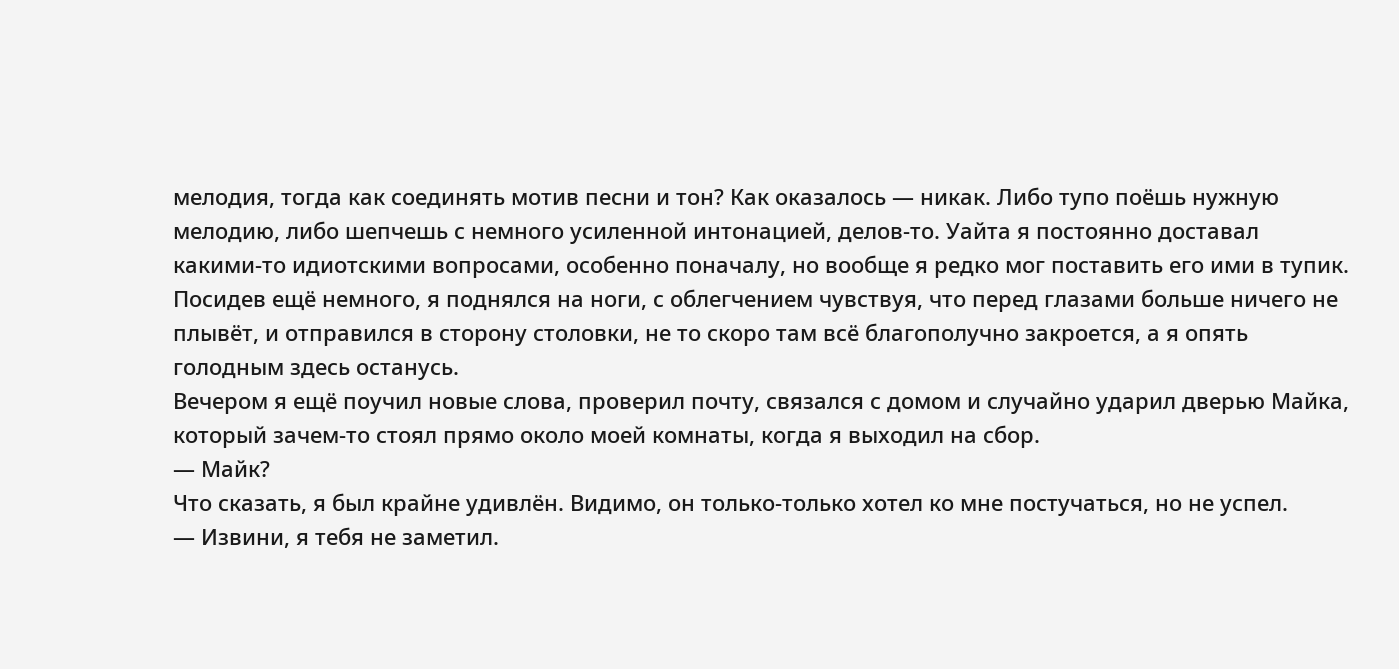мелодия, тогда как соединять мотив песни и тон? Как оказалось — никак. Либо тупо поёшь нужную мелодию, либо шепчешь с немного усиленной интонацией, делов-то. Уайта я постоянно доставал какими-то идиотскими вопросами, особенно поначалу, но вообще я редко мог поставить его ими в тупик.
Посидев ещё немного, я поднялся на ноги, с облегчением чувствуя, что перед глазами больше ничего не плывёт, и отправился в сторону столовки, не то скоро там всё благополучно закроется, а я опять голодным здесь останусь.
Вечером я ещё поучил новые слова, проверил почту, связался с домом и случайно ударил дверью Майка, который зачем-то стоял прямо около моей комнаты, когда я выходил на сбор.
— Майк?
Что сказать, я был крайне удивлён. Видимо, он только-только хотел ко мне постучаться, но не успел.
— Извини, я тебя не заметил.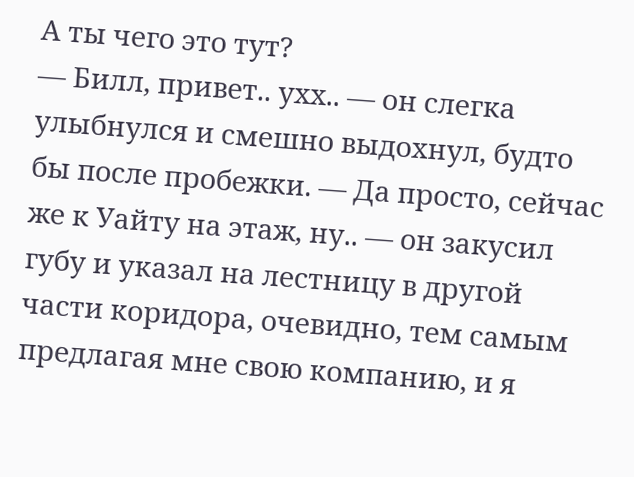А ты чего это тут?
— Билл, привет.. ухх.. — он слегка улыбнулся и смешно выдохнул, будто бы после пробежки. — Да просто, сейчас же к Уайту на этаж, ну.. — он закусил губу и указал на лестницу в другой части коридора, очевидно, тем самым предлагая мне свою компанию, и я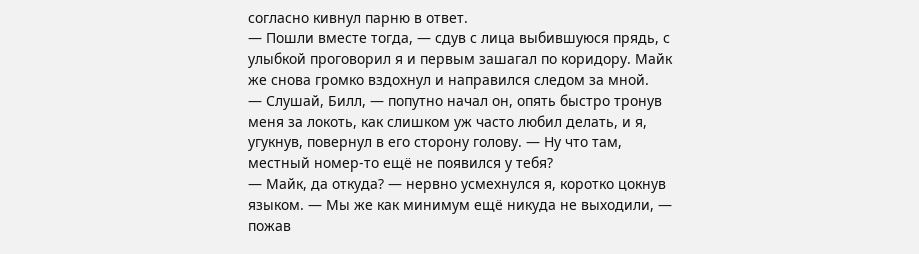согласно кивнул парню в ответ.
— Пошли вместе тогда, — сдув с лица выбившуюся прядь, с улыбкой проговорил я и первым зашагал по коридору. Майк же снова громко вздохнул и направился следом за мной.
— Слушай, Билл, — попутно начал он, опять быстро тронув меня за локоть, как слишком уж часто любил делать, и я, угукнув, повернул в его сторону голову. — Ну что там, местный номер-то ещё не появился у тебя?
— Майк, да откуда? — нервно усмехнулся я, коротко цокнув языком. — Мы же как минимум ещё никуда не выходили, — пожав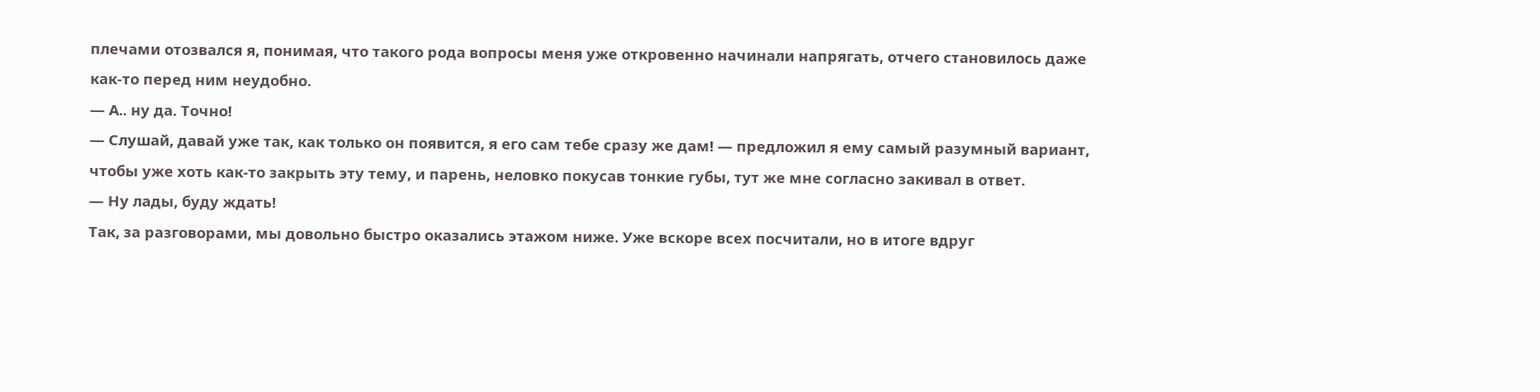плечами отозвался я, понимая, что такого рода вопросы меня уже откровенно начинали напрягать, отчего становилось даже как-то перед ним неудобно.
— А.. ну да. Точно!
— Слушай, давай уже так, как только он появится, я его сам тебе сразу же дам! — предложил я ему самый разумный вариант, чтобы уже хоть как-то закрыть эту тему, и парень, неловко покусав тонкие губы, тут же мне согласно закивал в ответ.
— Ну лады, буду ждать!
Так, за разговорами, мы довольно быстро оказались этажом ниже. Уже вскоре всех посчитали, но в итоге вдруг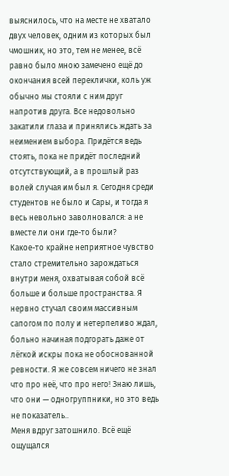выяснилось, что на месте не хватало двух человек, одним из которых был чмошник, но это, тем не менее, всё равно было мною замечено ещё до окончания всей переклички, коль уж обычно мы стояли с ним друг напротив друга. Все недовольно закатили глаза и принялись ждать за неимением выбора. Придётся ведь стоять, пока не придёт последний отсутствующий, а в прошлый раз волей случая им был я. Сегодня среди студентов не было и Сары, и тогда я весь невольно заволновался: а не вместе ли они где-то были?
Какое-то крайне неприятное чувство стало стремительно зарождаться внутри меня, охватывая собой всё больше и больше пространства. Я нервно стучал своим массивным сапогом по полу и нетерпеливо ждал, больно начиная подгорать даже от лёгкой искры пока не обоснованной ревности. Я же совсем ничего не знал что про неё, что про него! Знаю лишь, что они — одногруппники, но это ведь не показатель..
Меня вдруг затошнило. Всё ещё ощущался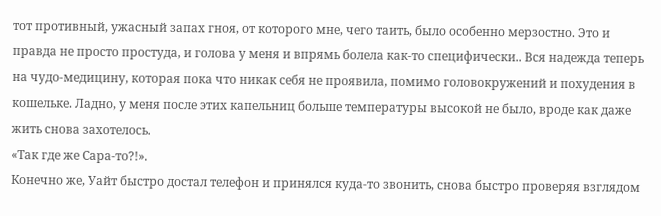тот противный, ужасный запах гноя, от которого мне, чего таить, было особенно мерзостно. Это и правда не просто простуда, и голова у меня и впрямь болела как-то специфически.. Вся надежда теперь на чудо-медицину, которая пока что никак себя не проявила, помимо головокружений и похудения в кошельке. Ладно, у меня после этих капельниц больше температуры высокой не было, вроде как даже жить снова захотелось.
«Так где же Сара-то?!».
Конечно же, Уайт быстро достал телефон и принялся куда-то звонить, снова быстро проверяя взглядом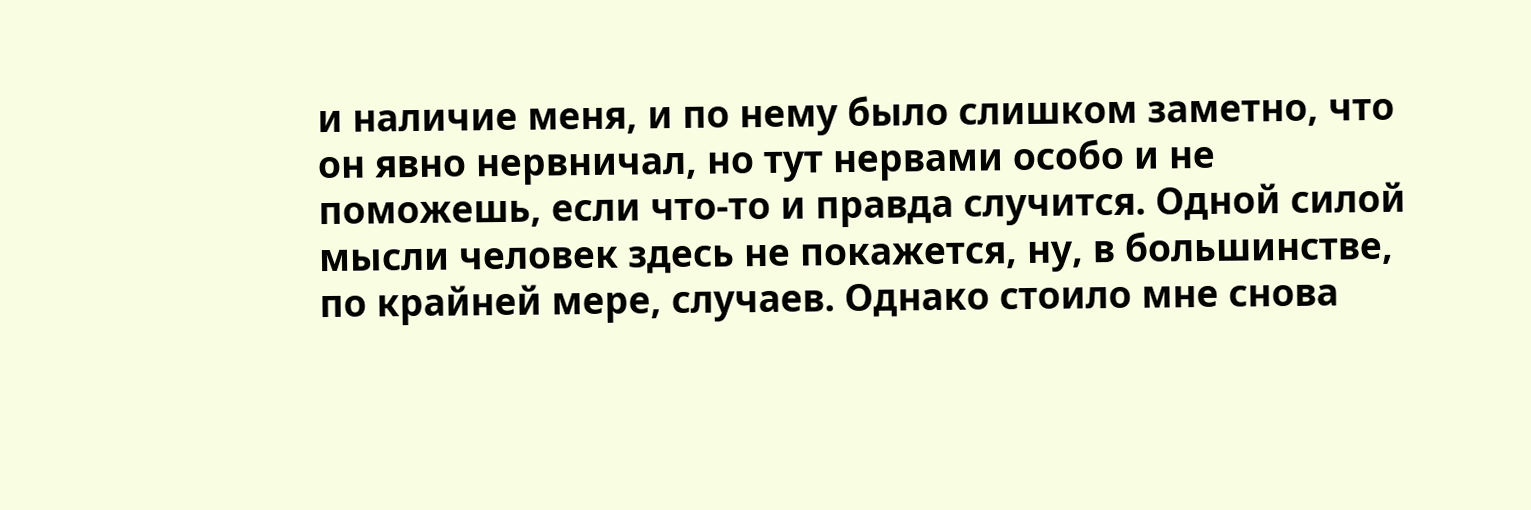и наличие меня, и по нему было слишком заметно, что он явно нервничал, но тут нервами особо и не поможешь, если что-то и правда случится. Одной силой мысли человек здесь не покажется, ну, в большинстве, по крайней мере, случаев. Однако стоило мне снова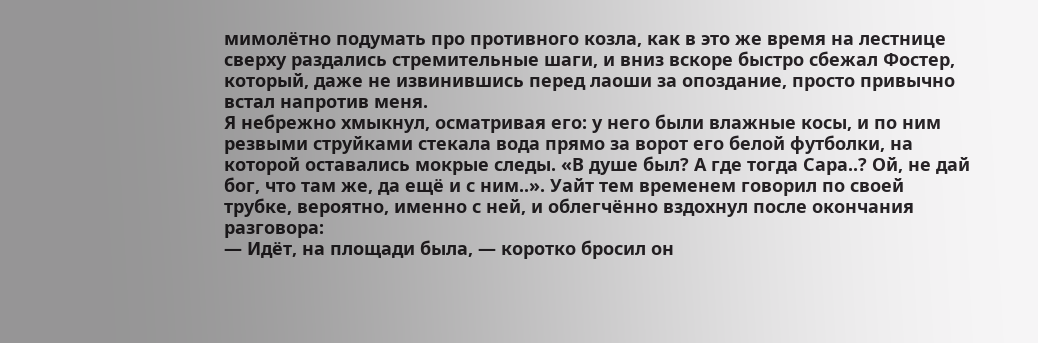мимолётно подумать про противного козла, как в это же время на лестнице сверху раздались стремительные шаги, и вниз вскоре быстро сбежал Фостер, который, даже не извинившись перед лаоши за опоздание, просто привычно встал напротив меня.
Я небрежно хмыкнул, осматривая его: у него были влажные косы, и по ним резвыми струйками стекала вода прямо за ворот его белой футболки, на которой оставались мокрые следы. «В душе был? А где тогда Сара..? Ой, не дай бог, что там же, да ещё и с ним..». Уайт тем временем говорил по своей трубке, вероятно, именно с ней, и облегчённо вздохнул после окончания разговора:
— Идёт, на площади была, — коротко бросил он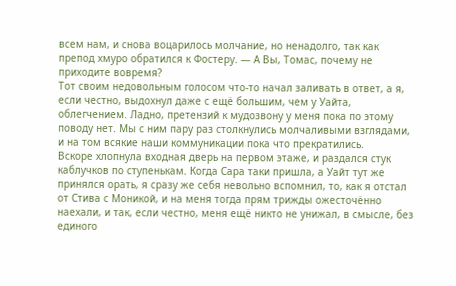всем нам, и снова воцарилось молчание, но ненадолго, так как препод хмуро обратился к Фостеру. — А Вы, Томас, почему не приходите вовремя?
Тот своим недовольным голосом что-то начал заливать в ответ, а я, если честно, выдохнул даже с ещё большим, чем у Уайта, облегчением. Ладно, претензий к мудозвону у меня пока по этому поводу нет. Мы с ним пару раз столкнулись молчаливыми взглядами, и на том всякие наши коммуникации пока что прекратились.
Вскоре хлопнула входная дверь на первом этаже, и раздался стук каблучков по ступенькам. Когда Сара таки пришла, а Уайт тут же принялся орать, я сразу же себя невольно вспомнил, то, как я отстал от Стива с Моникой, и на меня тогда прям трижды ожесточённо наехали, и так, если честно, меня ещё никто не унижал, в смысле, без единого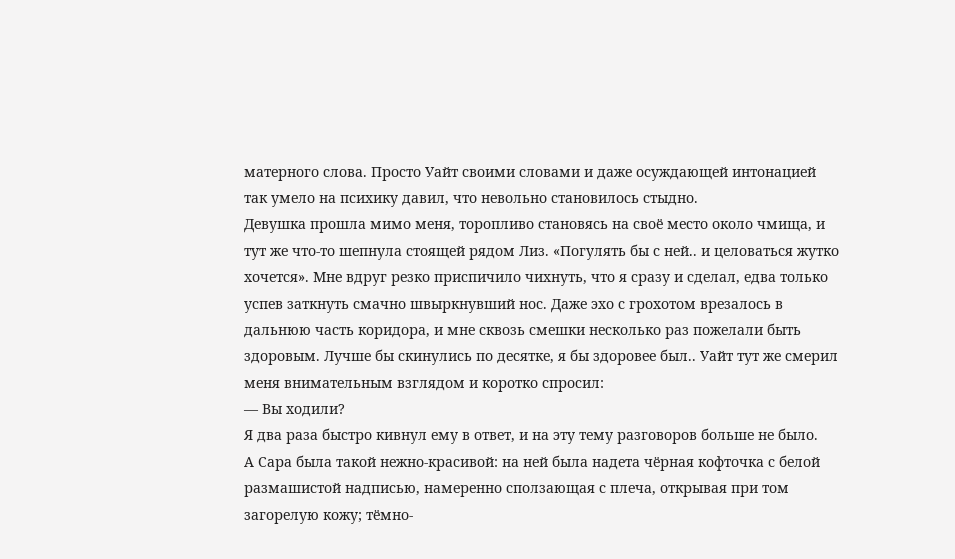матерного слова. Просто Уайт своими словами и даже осуждающей интонацией так умело на психику давил, что невольно становилось стыдно.
Девушка прошла мимо меня, торопливо становясь на своё место около чмища, и тут же что-то шепнула стоящей рядом Лиз. «Погулять бы с ней.. и целоваться жутко хочется». Мне вдруг резко приспичило чихнуть, что я сразу и сделал, едва только успев заткнуть смачно швыркнувший нос. Даже эхо с грохотом врезалось в дальнюю часть коридора, и мне сквозь смешки несколько раз пожелали быть здоровым. Лучше бы скинулись по десятке, я бы здоровее был.. Уайт тут же смерил меня внимательным взглядом и коротко спросил:
— Вы ходили?
Я два раза быстро кивнул ему в ответ, и на эту тему разговоров больше не было.
А Сара была такой нежно-красивой: на ней была надета чёрная кофточка с белой размашистой надписью, намеренно сползающая с плеча, открывая при том загорелую кожу; тёмно-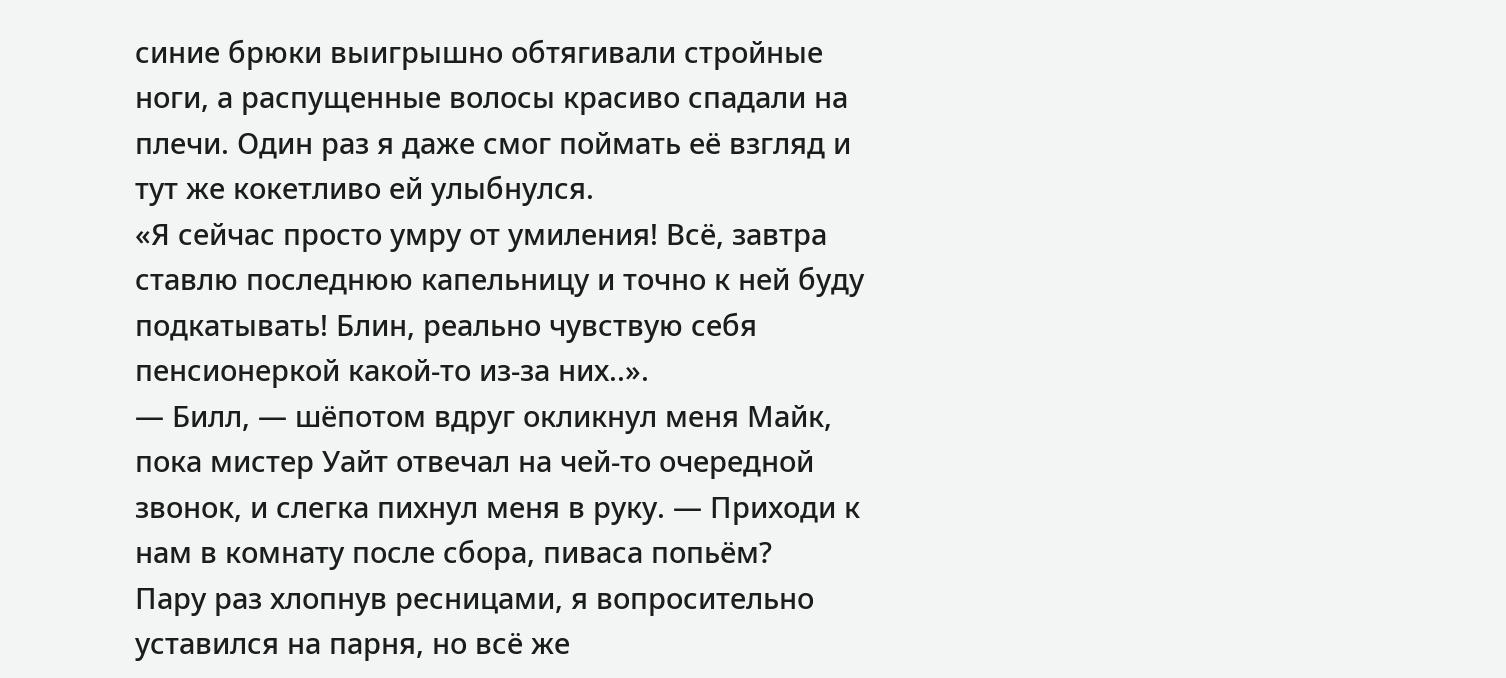синие брюки выигрышно обтягивали стройные ноги, а распущенные волосы красиво спадали на плечи. Один раз я даже смог поймать её взгляд и тут же кокетливо ей улыбнулся.
«Я сейчас просто умру от умиления! Всё, завтра ставлю последнюю капельницу и точно к ней буду подкатывать! Блин, реально чувствую себя пенсионеркой какой-то из-за них..».
— Билл, — шёпотом вдруг окликнул меня Майк, пока мистер Уайт отвечал на чей-то очередной звонок, и слегка пихнул меня в руку. — Приходи к нам в комнату после сбора, пиваса попьём?
Пару раз хлопнув ресницами, я вопросительно уставился на парня, но всё же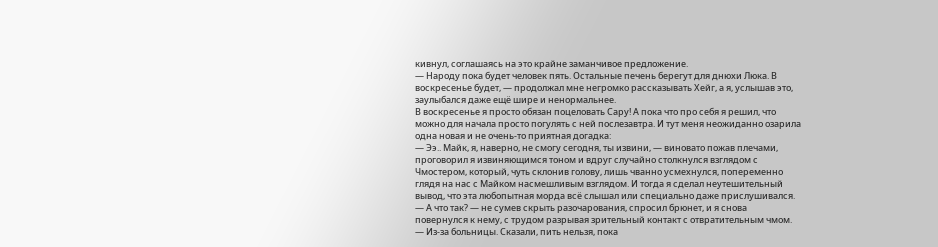кивнул, соглашаясь на это крайне заманчивое предложение.
— Народу пока будет человек пять. Остальные печень берегут для днюхи Люка. В воскресенье будет, — продолжал мне негромко рассказывать Хейг, а я, услышав это, заулыбался даже ещё шире и ненормальнее.
В воскресенье я просто обязан поцеловать Сару! А пока что про себя я решил, что можно для начала просто погулять с ней послезавтра. И тут меня неожиданно озарила одна новая и не очень-то приятная догадка:
— Ээ.. Майк, я, наверно, не смогу сегодня, ты извини, — виновато пожав плечами, проговорил я извиняющимся тоном и вдруг случайно столкнулся взглядом с Чмостером, который, чуть склонив голову, лишь чванно усмехнулся, попеременно глядя на нас с Майком насмешливым взглядом. И тогда я сделал неутешительный вывод, что эта любопытная морда всё слышал или специально даже прислушивался.
— А что так? — не сумев скрыть разочарования, спросил брюнет, и я снова повернулся к нему, с трудом разрывая зрительный контакт с отвратительным чмом.
— Из-за больницы. Сказали, пить нельзя, пока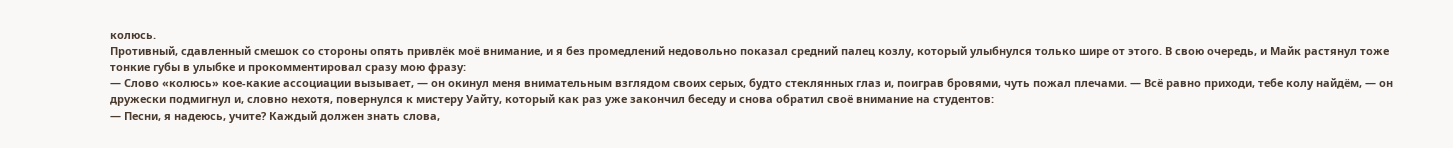колюсь.
Противный, сдавленный смешок со стороны опять привлёк моё внимание, и я без промедлений недовольно показал средний палец козлу, который улыбнулся только шире от этого. В свою очередь, и Майк растянул тоже тонкие губы в улыбке и прокомментировал сразу мою фразу:
— Слово «колюсь» кое-какие ассоциации вызывает, — он окинул меня внимательным взглядом своих серых, будто стеклянных глаз и, поиграв бровями, чуть пожал плечами. — Всё равно приходи, тебе колу найдём, — он дружески подмигнул и, словно нехотя, повернулся к мистеру Уайту, который как раз уже закончил беседу и снова обратил своё внимание на студентов:
— Песни, я надеюсь, учите? Каждый должен знать слова,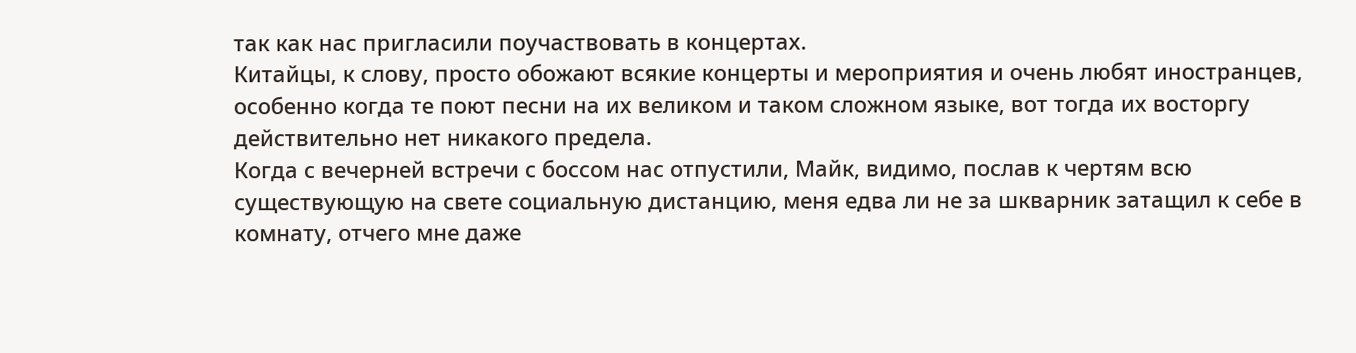так как нас пригласили поучаствовать в концертах.
Китайцы, к слову, просто обожают всякие концерты и мероприятия и очень любят иностранцев, особенно когда те поют песни на их великом и таком сложном языке, вот тогда их восторгу действительно нет никакого предела.
Когда с вечерней встречи с боссом нас отпустили, Майк, видимо, послав к чертям всю существующую на свете социальную дистанцию, меня едва ли не за шкварник затащил к себе в комнату, отчего мне даже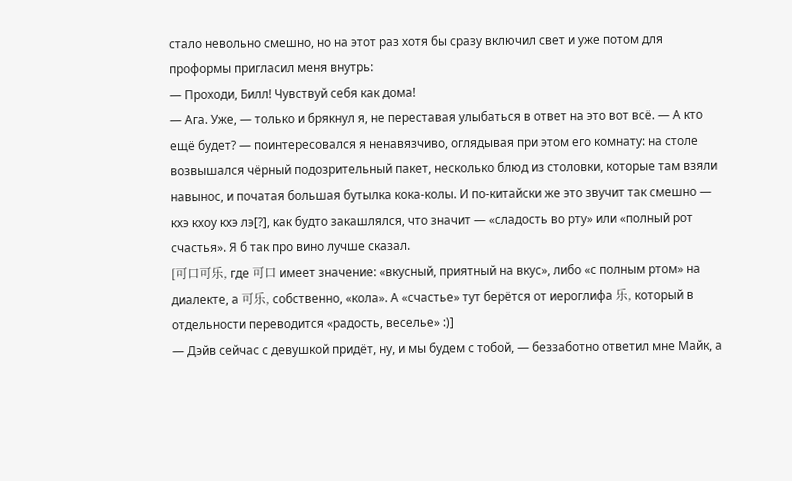стало невольно смешно, но на этот раз хотя бы сразу включил свет и уже потом для проформы пригласил меня внутрь:
— Проходи, Билл! Чувствуй себя как дома!
— Ага. Уже, — только и брякнул я, не переставая улыбаться в ответ на это вот всё. — А кто ещё будет? — поинтересовался я ненавязчиво, оглядывая при этом его комнату: на столе возвышался чёрный подозрительный пакет, несколько блюд из столовки, которые там взяли навынос, и початая большая бутылка кока-колы. И по-китайски же это звучит так смешно — кхэ кхоу кхэ лэ[?], как будто закашлялся, что значит — «сладость во рту» или «полный рот счастья». Я б так про вино лучше сказал.
[可口可乐, где 可口 имеет значение: «вкусный, приятный на вкус», либо «с полным ртом» на диалекте, а 可乐, собственно, «кола». А «счастье» тут берётся от иероглифа 乐, который в отдельности переводится «радость, веселье» :)]
— Дэйв сейчас с девушкой придёт, ну, и мы будем с тобой, — беззаботно ответил мне Майк, а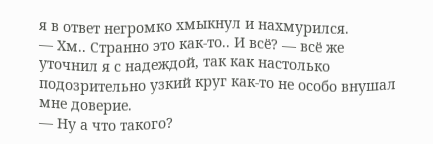я в ответ негромко хмыкнул и нахмурился.
— Хм.. Странно это как-то.. И всё? — всё же уточнил я с надеждой, так как настолько подозрительно узкий круг как-то не особо внушал мне доверие.
— Ну а что такого?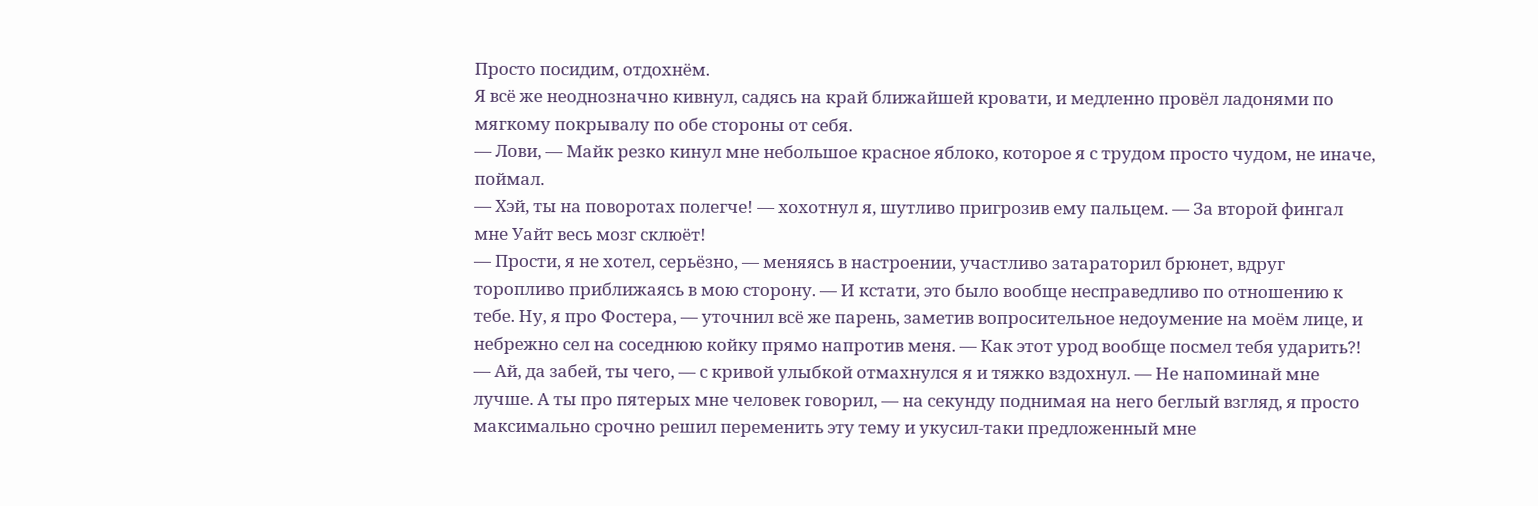Просто посидим, отдохнём.
Я всё же неоднозначно кивнул, садясь на край ближайшей кровати, и медленно провёл ладонями по мягкому покрывалу по обе стороны от себя.
— Лови, — Майк резко кинул мне небольшое красное яблоко, которое я с трудом просто чудом, не иначе, поймал.
— Хэй, ты на поворотах полегче! — хохотнул я, шутливо пригрозив ему пальцем. — За второй фингал мне Уайт весь мозг склюёт!
— Прости, я не хотел, серьёзно, — меняясь в настроении, участливо затараторил брюнет, вдруг торопливо приближаясь в мою сторону. — И кстати, это было вообще несправедливо по отношению к тебе. Ну, я про Фостера, — уточнил всё же парень, заметив вопросительное недоумение на моём лице, и небрежно сел на соседнюю койку прямо напротив меня. — Как этот урод вообще посмел тебя ударить?!
— Ай, да забей, ты чего, — с кривой улыбкой отмахнулся я и тяжко вздохнул. — Не напоминай мне лучше. А ты про пятерых мне человек говорил, — на секунду поднимая на него беглый взгляд, я просто максимально срочно решил переменить эту тему и укусил-таки предложенный мне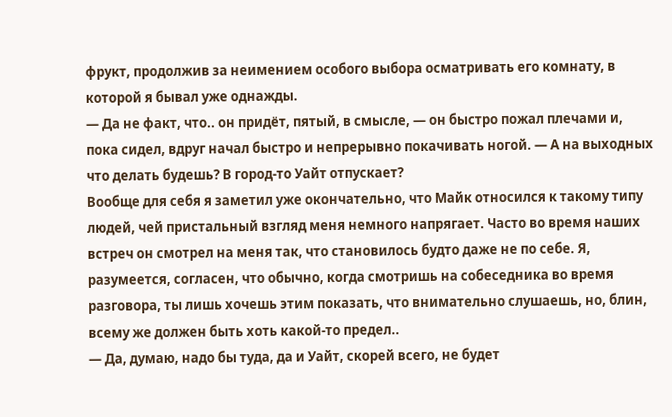фрукт, продолжив за неимением особого выбора осматривать его комнату, в которой я бывал уже однажды.
— Да не факт, что.. он придёт, пятый, в смысле, — он быстро пожал плечами и, пока сидел, вдруг начал быстро и непрерывно покачивать ногой. — А на выходных что делать будешь? В город-то Уайт отпускает?
Вообще для себя я заметил уже окончательно, что Майк относился к такому типу людей, чей пристальный взгляд меня немного напрягает. Часто во время наших встреч он смотрел на меня так, что становилось будто даже не по себе. Я, разумеется, согласен, что обычно, когда смотришь на собеседника во время разговора, ты лишь хочешь этим показать, что внимательно слушаешь, но, блин, всему же должен быть хоть какой-то предел..
— Да, думаю, надо бы туда, да и Уайт, скорей всего, не будет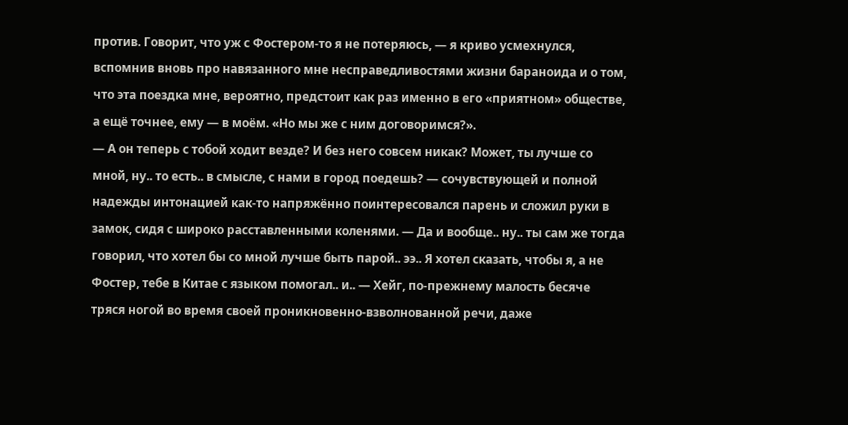против. Говорит, что уж с Фостером-то я не потеряюсь, — я криво усмехнулся, вспомнив вновь про навязанного мне несправедливостями жизни бараноида и о том, что эта поездка мне, вероятно, предстоит как раз именно в его «приятном» обществе, а ещё точнее, ему — в моём. «Но мы же с ним договоримся?».
— А он теперь с тобой ходит везде? И без него совсем никак? Может, ты лучше со мной, ну.. то есть.. в смысле, с нами в город поедешь? — сочувствующей и полной надежды интонацией как-то напряжённо поинтересовался парень и сложил руки в замок, сидя с широко расставленными коленями. — Да и вообще.. ну.. ты сам же тогда говорил, что хотел бы со мной лучше быть парой.. ээ.. Я хотел сказать, чтобы я, а не Фостер, тебе в Китае с языком помогал.. и.. — Хейг, по-прежнему малость бесяче тряся ногой во время своей проникновенно-взволнованной речи, даже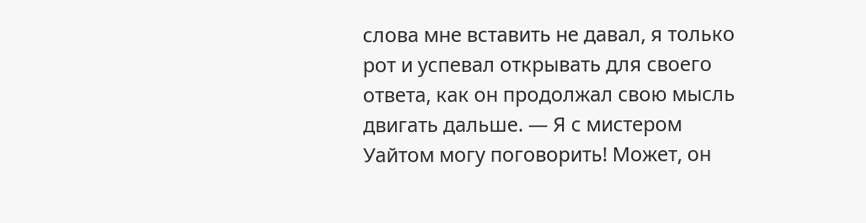слова мне вставить не давал, я только рот и успевал открывать для своего ответа, как он продолжал свою мысль двигать дальше. — Я с мистером Уайтом могу поговорить! Может, он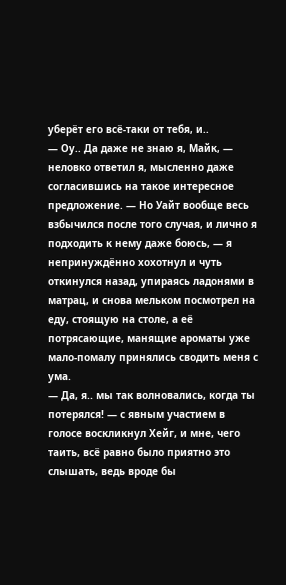уберёт его всё-таки от тебя, и..
— Оу.. Да даже не знаю я, Майк, — неловко ответил я, мысленно даже согласившись на такое интересное предложение. — Но Уайт вообще весь взбычился после того случая, и лично я подходить к нему даже боюсь, — я непринуждённо хохотнул и чуть откинулся назад, упираясь ладонями в матрац, и снова мельком посмотрел на еду, стоящую на столе, а её потрясающие, манящие ароматы уже мало-помалу принялись сводить меня с ума.
— Да, я.. мы так волновались, когда ты потерялся! — с явным участием в голосе воскликнул Хейг, и мне, чего таить, всё равно было приятно это слышать, ведь вроде бы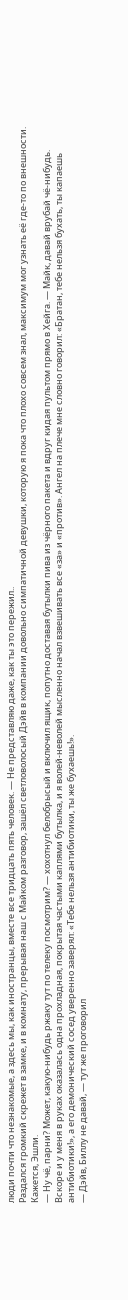люди почти что незнакомые, а здесь мы, как иностранцы, вместе все тридцать пять человек. — Не представляю даже, как ты это пережил..
Раздался громкий скрежет в замке, и в комнату, прерывая наш с Майком разговор, зашёл светловолосый Дэйв в компании довольно симпатичной девушки, которую я пока что плохо совсем знал, максимум мог узнать её где-то по внешности. Кажется, Эшли.
— Ну чё, парни? Может, какую-нибудь ржаку тут по телеку посмотрим? — хохотнул белобрысый и включил ящик, попутно доставая бутылки пива из чёрного пакета и вдруг кидая пультом прямо в Хейга. — Майк, давай врубай чё-нибудь.
Вскоре и у меня в руках оказалась одна прохладная, покрытая частыми каплями бутылка, и я волей-неволей мысленно начал взвешивать все «за» и «против». Ангел на плече мне словно говорил: «Братан, тебе нельзя бухать, ты капаешь антибиотики!», а его демонический сосед уверенно заверял: «Тебе нельзя антибиотики, ты же бухаешь!».
— Дэйв, Биллу не давай, — тут же проговорил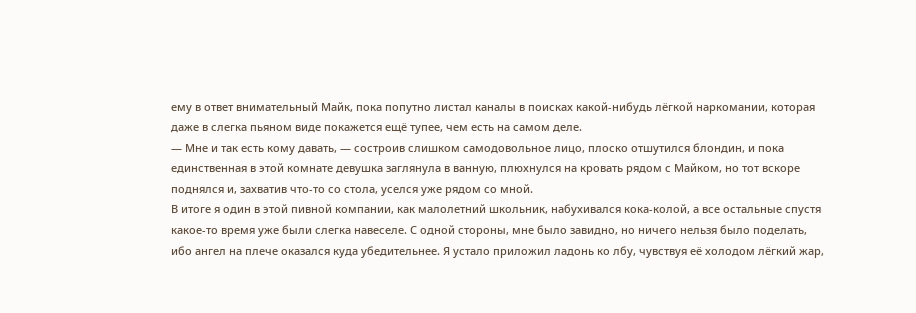ему в ответ внимательный Майк, пока попутно листал каналы в поисках какой-нибудь лёгкой наркомании, которая даже в слегка пьяном виде покажется ещё тупее, чем есть на самом деле.
— Мне и так есть кому давать, — состроив слишком самодовольное лицо, плоско отшутился блондин, и пока единственная в этой комнате девушка заглянула в ванную, плюхнулся на кровать рядом с Майком, но тот вскоре поднялся и, захватив что-то со стола, уселся уже рядом со мной.
В итоге я один в этой пивной компании, как малолетний школьник, набухивался кока-колой, а все остальные спустя какое-то время уже были слегка навеселе. С одной стороны, мне было завидно, но ничего нельзя было поделать, ибо ангел на плече оказался куда убедительнее. Я устало приложил ладонь ко лбу, чувствуя её холодом лёгкий жар,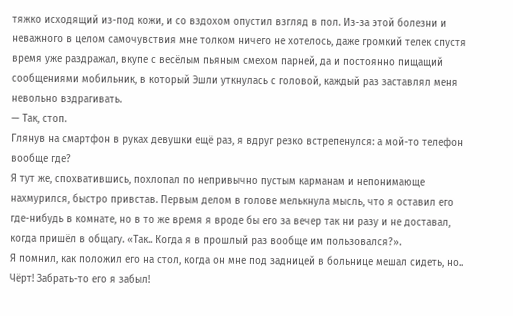тяжко исходящий из-под кожи, и со вздохом опустил взгляд в пол. Из-за этой болезни и неважного в целом самочувствия мне толком ничего не хотелось, даже громкий телек спустя время уже раздражал, вкупе с весёлым пьяным смехом парней, да и постоянно пищащий сообщениями мобильник, в который Эшли уткнулась с головой, каждый раз заставлял меня невольно вздрагивать.
— Так, стоп.
Глянув на смартфон в руках девушки ещё раз, я вдруг резко встрепенулся: а мой-то телефон вообще где?
Я тут же, спохватившись, похлопал по непривычно пустым карманам и непонимающе нахмурился, быстро привстав. Первым делом в голове мелькнула мысль, что я оставил его где-нибудь в комнате, но в то же время я вроде бы его за вечер так ни разу и не доставал, когда пришёл в общагу. «Так.. Когда я в прошлый раз вообще им пользовался?».
Я помнил, как положил его на стол, когда он мне под задницей в больнице мешал сидеть, но.. Чёрт! Забрать-то его я забыл!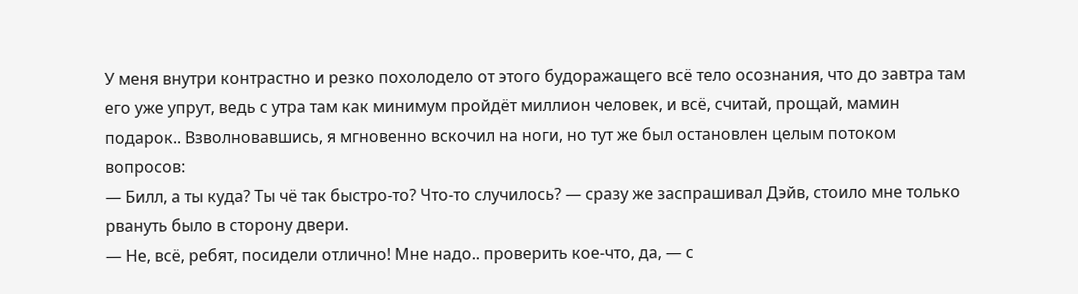У меня внутри контрастно и резко похолодело от этого будоражащего всё тело осознания, что до завтра там его уже упрут, ведь с утра там как минимум пройдёт миллион человек, и всё, считай, прощай, мамин подарок.. Взволновавшись, я мгновенно вскочил на ноги, но тут же был остановлен целым потоком вопросов:
— Билл, а ты куда? Ты чё так быстро-то? Что-то случилось? — сразу же заспрашивал Дэйв, стоило мне только рвануть было в сторону двери.
— Не, всё, ребят, посидели отлично! Мне надо.. проверить кое-что, да, — с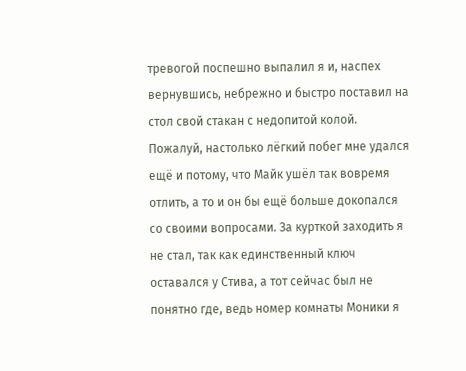тревогой поспешно выпалил я и, наспех вернувшись, небрежно и быстро поставил на стол свой стакан с недопитой колой.
Пожалуй, настолько лёгкий побег мне удался ещё и потому, что Майк ушёл так вовремя отлить, а то и он бы ещё больше докопался со своими вопросами. За курткой заходить я не стал, так как единственный ключ оставался у Стива, а тот сейчас был не понятно где, ведь номер комнаты Моники я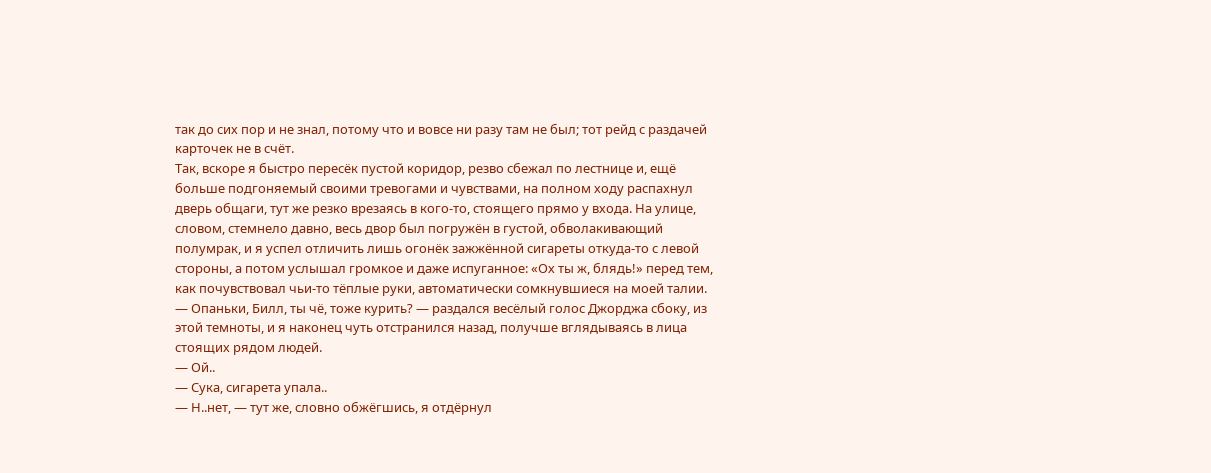так до сих пор и не знал, потому что и вовсе ни разу там не был; тот рейд с раздачей карточек не в счёт.
Так, вскоре я быстро пересёк пустой коридор, резво сбежал по лестнице и, ещё больше подгоняемый своими тревогами и чувствами, на полном ходу распахнул дверь общаги, тут же резко врезаясь в кого-то, стоящего прямо у входа. На улице, словом, стемнело давно, весь двор был погружён в густой, обволакивающий полумрак, и я успел отличить лишь огонёк зажжённой сигареты откуда-то с левой стороны, а потом услышал громкое и даже испуганное: «Ох ты ж, блядь!» перед тем, как почувствовал чьи-то тёплые руки, автоматически сомкнувшиеся на моей талии.
— Опаньки, Билл, ты чё, тоже курить? — раздался весёлый голос Джорджа сбоку, из этой темноты, и я наконец чуть отстранился назад, получше вглядываясь в лица стоящих рядом людей.
— Ой..
— Сука, сигарета упала..
— Н..нет, — тут же, словно обжёгшись, я отдёрнул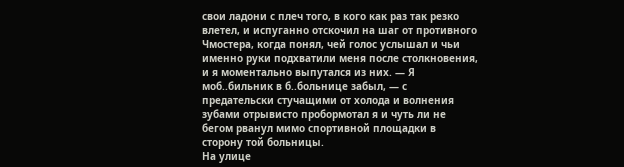свои ладони с плеч того, в кого как раз так резко влетел, и испуганно отскочил на шаг от противного Чмостера, когда понял, чей голос услышал и чьи именно руки подхватили меня после столкновения, и я моментально выпутался из них. — Я моб..бильник в б..больнице забыл, — с предательски стучащими от холода и волнения зубами отрывисто пробормотал я и чуть ли не бегом рванул мимо спортивной площадки в сторону той больницы.
На улице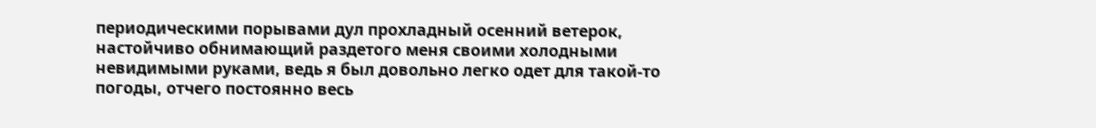периодическими порывами дул прохладный осенний ветерок, настойчиво обнимающий раздетого меня своими холодными невидимыми руками, ведь я был довольно легко одет для такой-то погоды, отчего постоянно весь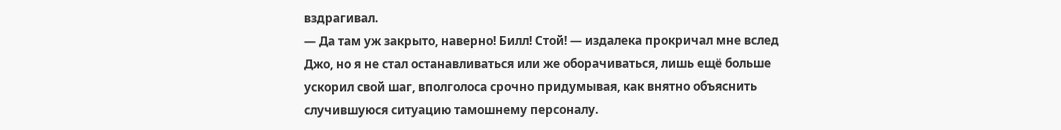вздрагивал.
— Да там уж закрыто, наверно! Билл! Стой! — издалека прокричал мне вслед Джо, но я не стал останавливаться или же оборачиваться, лишь ещё больше ускорил свой шаг, вполголоса срочно придумывая, как внятно объяснить случившуюся ситуацию тамошнему персоналу.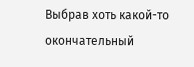Выбрав хоть какой-то окончательный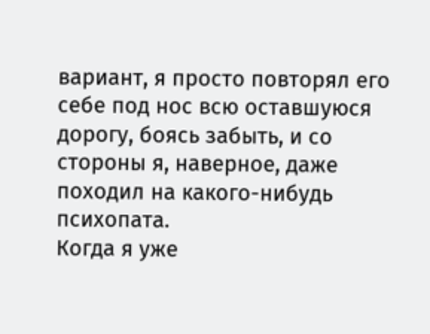вариант, я просто повторял его себе под нос всю оставшуюся дорогу, боясь забыть, и со стороны я, наверное, даже походил на какого-нибудь психопата.
Когда я уже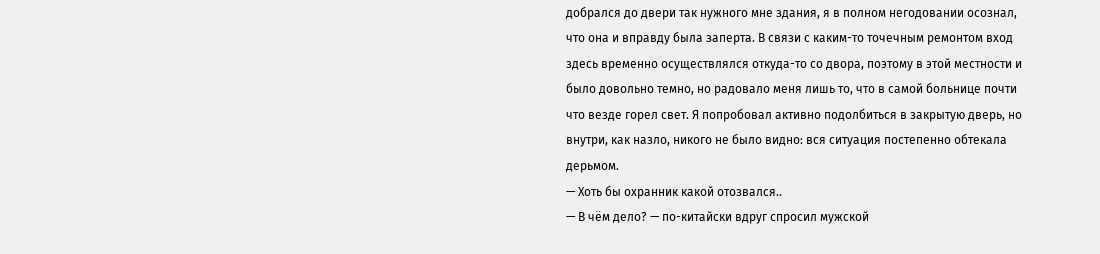добрался до двери так нужного мне здания, я в полном негодовании осознал, что она и вправду была заперта. В связи с каким-то точечным ремонтом вход здесь временно осуществлялся откуда-то со двора, поэтому в этой местности и было довольно темно, но радовало меня лишь то, что в самой больнице почти что везде горел свет. Я попробовал активно подолбиться в закрытую дверь, но внутри, как назло, никого не было видно: вся ситуация постепенно обтекала дерьмом.
— Хоть бы охранник какой отозвался..
— В чём дело? — по-китайски вдруг спросил мужской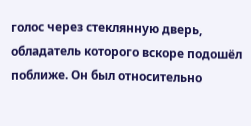голос через стеклянную дверь, обладатель которого вскоре подошёл поближе. Он был относительно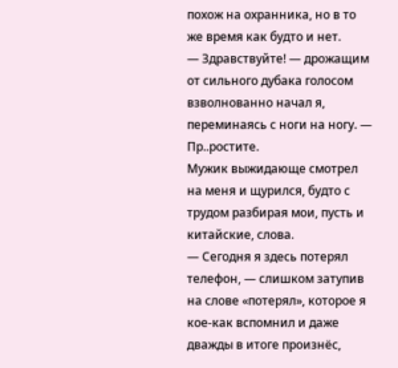похож на охранника, но в то же время как будто и нет.
— Здравствуйте! — дрожащим от сильного дубака голосом взволнованно начал я, переминаясь с ноги на ногу. — Пр..ростите.
Мужик выжидающе смотрел на меня и щурился, будто с трудом разбирая мои, пусть и китайские, слова.
— Сегодня я здесь потерял телефон, — слишком затупив на слове «потерял», которое я кое-как вспомнил и даже дважды в итоге произнёс,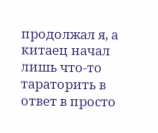продолжал я, а китаец начал лишь что-то тараторить в ответ в просто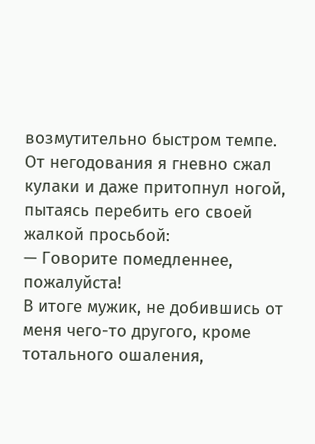возмутительно быстром темпе.
От негодования я гневно сжал кулаки и даже притопнул ногой, пытаясь перебить его своей жалкой просьбой:
— Говорите помедленнее, пожалуйста!
В итоге мужик, не добившись от меня чего-то другого, кроме тотального ошаления,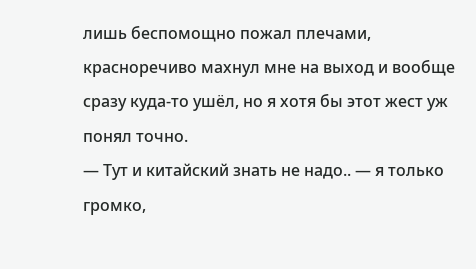лишь беспомощно пожал плечами, красноречиво махнул мне на выход и вообще сразу куда-то ушёл, но я хотя бы этот жест уж понял точно.
— Тут и китайский знать не надо.. — я только громко,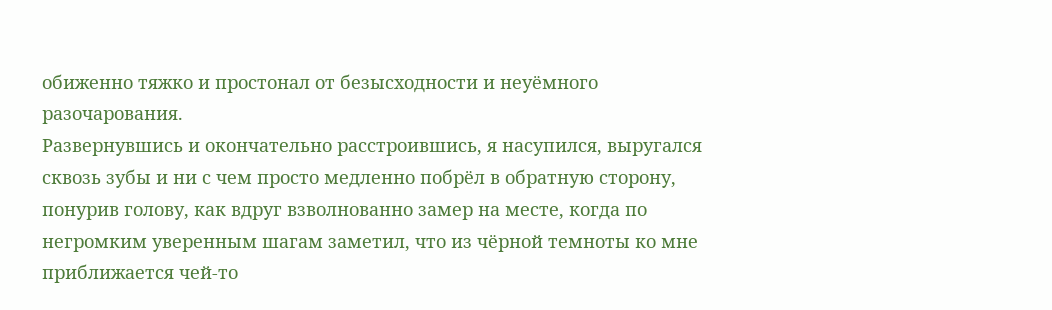обиженно тяжко и простонал от безысходности и неуёмного разочарования.
Развернувшись и окончательно расстроившись, я насупился, выругался сквозь зубы и ни с чем просто медленно побрёл в обратную сторону, понурив голову, как вдруг взволнованно замер на месте, когда по негромким уверенным шагам заметил, что из чёрной темноты ко мне приближается чей-то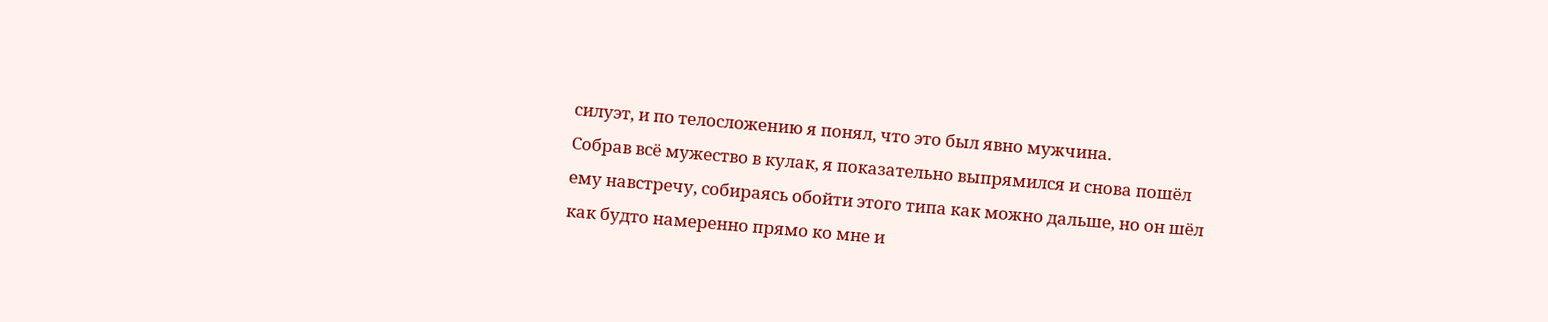силуэт, и по телосложению я понял, что это был явно мужчина.
Собрав всё мужество в кулак, я показательно выпрямился и снова пошёл ему навстречу, собираясь обойти этого типа как можно дальше, но он шёл как будто намеренно прямо ко мне и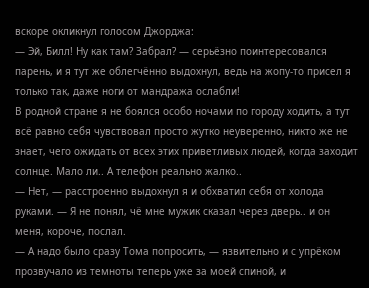вскоре окликнул голосом Джорджа:
— Эй, Билл! Ну как там? Забрал? — серьёзно поинтересовался парень, и я тут же облегчённо выдохнул, ведь на жопу-то присел я только так, даже ноги от мандража ослабли!
В родной стране я не боялся особо ночами по городу ходить, а тут всё равно себя чувствовал просто жутко неуверенно, никто же не знает, чего ожидать от всех этих приветливых людей, когда заходит солнце. Мало ли.. А телефон реально жалко..
— Нет, — расстроенно выдохнул я и обхватил себя от холода руками. — Я не понял, чё мне мужик сказал через дверь.. и он меня, короче, послал.
— А надо было сразу Тома попросить, — язвительно и с упрёком прозвучало из темноты теперь уже за моей спиной, и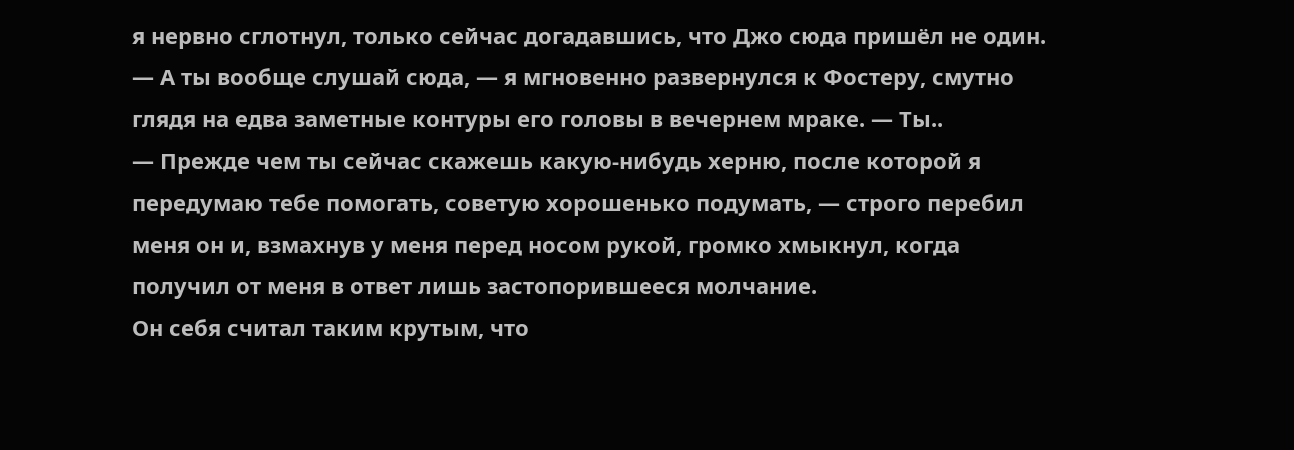я нервно сглотнул, только сейчас догадавшись, что Джо сюда пришёл не один.
— А ты вообще слушай сюда, — я мгновенно развернулся к Фостеру, смутно глядя на едва заметные контуры его головы в вечернем мраке. — Ты..
— Прежде чем ты сейчас скажешь какую-нибудь херню, после которой я передумаю тебе помогать, советую хорошенько подумать, — строго перебил меня он и, взмахнув у меня перед носом рукой, громко хмыкнул, когда получил от меня в ответ лишь застопорившееся молчание.
Он себя считал таким крутым, что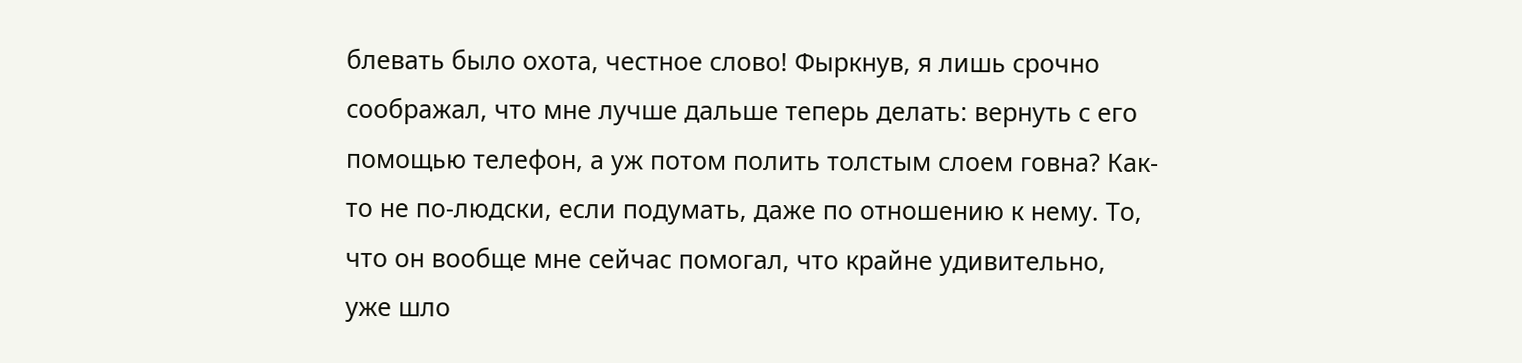блевать было охота, честное слово! Фыркнув, я лишь срочно соображал, что мне лучше дальше теперь делать: вернуть с его помощью телефон, а уж потом полить толстым слоем говна? Как-то не по-людски, если подумать, даже по отношению к нему. То, что он вообще мне сейчас помогал, что крайне удивительно, уже шло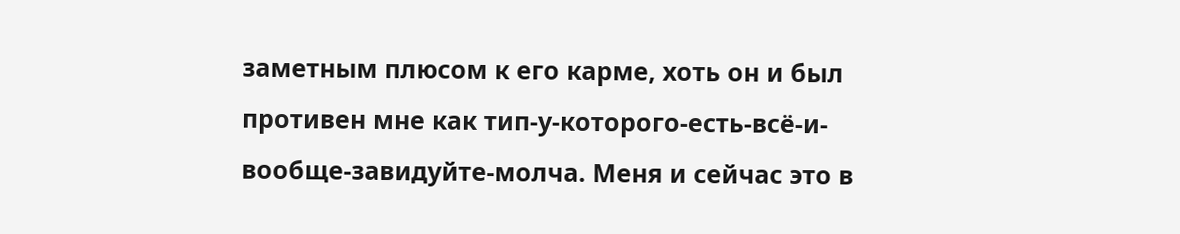заметным плюсом к его карме, хоть он и был противен мне как тип-у-которого-есть-всё-и-вообще-завидуйте-молча. Меня и сейчас это в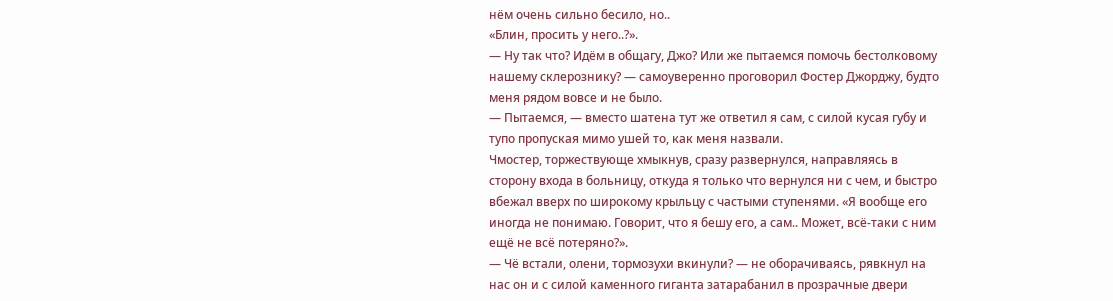нём очень сильно бесило, но..
«Блин, просить у него..?».
— Ну так что? Идём в общагу, Джо? Или же пытаемся помочь бестолковому нашему склерознику? — самоуверенно проговорил Фостер Джорджу, будто меня рядом вовсе и не было.
— Пытаемся, — вместо шатена тут же ответил я сам, с силой кусая губу и тупо пропуская мимо ушей то, как меня назвали.
Чмостер, торжествующе хмыкнув, сразу развернулся, направляясь в сторону входа в больницу, откуда я только что вернулся ни с чем, и быстро вбежал вверх по широкому крыльцу с частыми ступенями. «Я вообще его иногда не понимаю. Говорит, что я бешу его, а сам.. Может, всё-таки с ним ещё не всё потеряно?».
— Чё встали, олени, тормозухи вкинули? — не оборачиваясь, рявкнул на нас он и с силой каменного гиганта затарабанил в прозрачные двери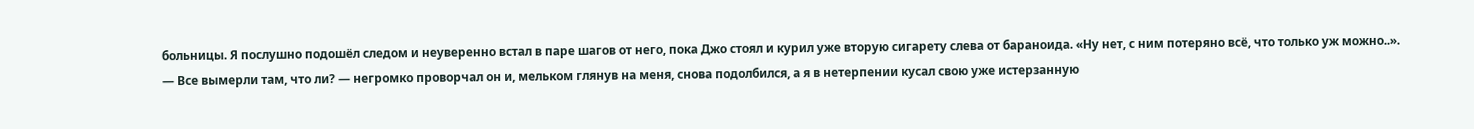больницы. Я послушно подошёл следом и неуверенно встал в паре шагов от него, пока Джо стоял и курил уже вторую сигарету слева от бараноида. «Ну нет, с ним потеряно всё, что только уж можно..». — Все вымерли там, что ли? — негромко проворчал он и, мельком глянув на меня, снова подолбился, а я в нетерпении кусал свою уже истерзанную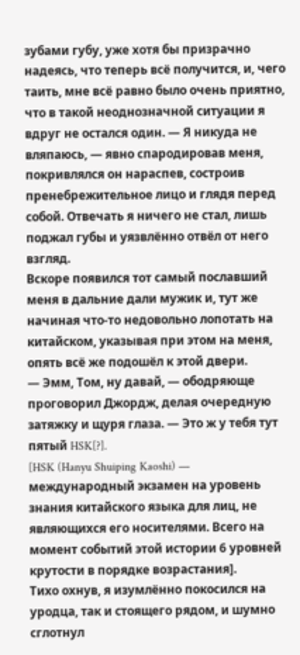зубами губу, уже хотя бы призрачно надеясь, что теперь всё получится, и, чего таить, мне всё равно было очень приятно, что в такой неоднозначной ситуации я вдруг не остался один. — Я никуда не вляпаюсь, — явно спародировав меня, покривлялся он нараспев, состроив пренебрежительное лицо и глядя перед собой. Отвечать я ничего не стал, лишь поджал губы и уязвлённо отвёл от него взгляд.
Вскоре появился тот самый пославший меня в дальние дали мужик и, тут же начиная что-то недовольно лопотать на китайском, указывая при этом на меня, опять всё же подошёл к этой двери.
— Эмм, Том, ну давай, — ободряюще проговорил Джордж, делая очередную затяжку и щуря глаза. — Это ж у тебя тут пятый HSK[?].
[HSK (Hanyu Shuiping Kaoshi) — международный экзамен на уровень знания китайского языка для лиц, не являющихся его носителями. Всего на момент событий этой истории 6 уровней крутости в порядке возрастания].
Тихо охнув, я изумлённо покосился на уродца, так и стоящего рядом, и шумно сглотнул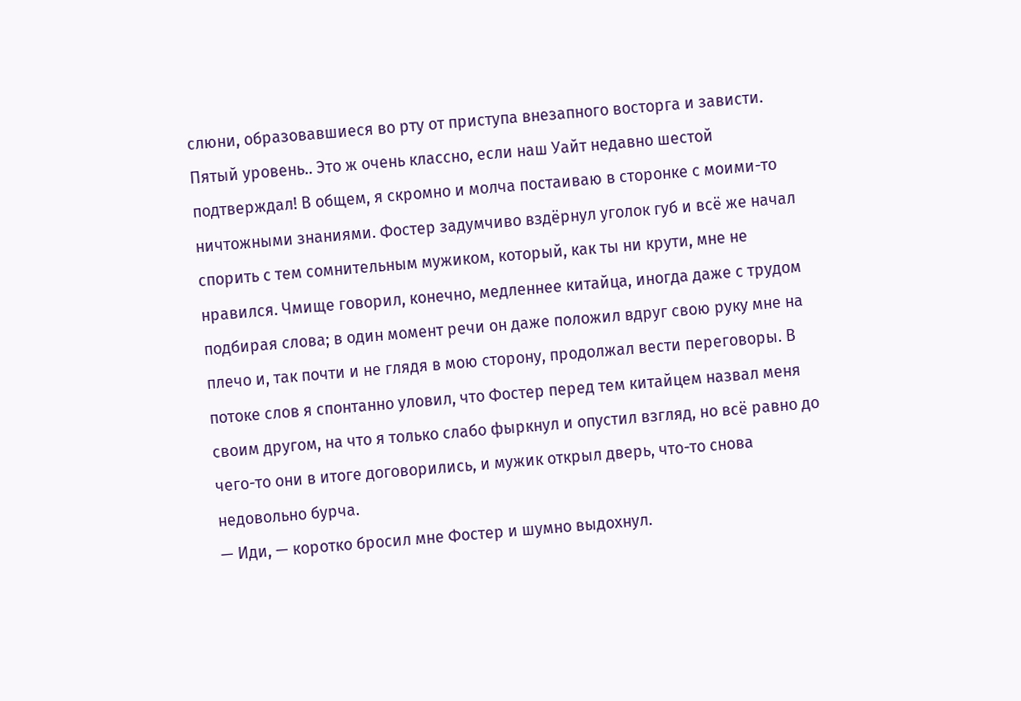слюни, образовавшиеся во рту от приступа внезапного восторга и зависти. Пятый уровень.. Это ж очень классно, если наш Уайт недавно шестой подтверждал! В общем, я скромно и молча постаиваю в сторонке с моими-то ничтожными знаниями. Фостер задумчиво вздёрнул уголок губ и всё же начал спорить с тем сомнительным мужиком, который, как ты ни крути, мне не нравился. Чмище говорил, конечно, медленнее китайца, иногда даже с трудом подбирая слова; в один момент речи он даже положил вдруг свою руку мне на плечо и, так почти и не глядя в мою сторону, продолжал вести переговоры. В потоке слов я спонтанно уловил, что Фостер перед тем китайцем назвал меня своим другом, на что я только слабо фыркнул и опустил взгляд, но всё равно до чего-то они в итоге договорились, и мужик открыл дверь, что-то снова недовольно бурча.
— Иди, — коротко бросил мне Фостер и шумно выдохнул.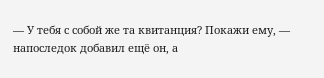— У тебя с собой же та квитанция? Покажи ему, — напоследок добавил ещё он, а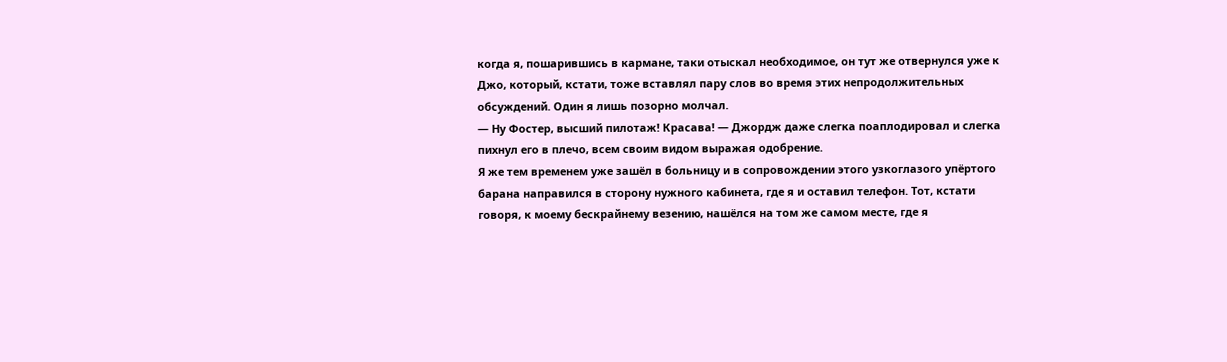когда я, пошарившись в кармане, таки отыскал необходимое, он тут же отвернулся уже к Джо, который, кстати, тоже вставлял пару слов во время этих непродолжительных обсуждений. Один я лишь позорно молчал.
— Ну Фостер, высший пилотаж! Красава! — Джордж даже слегка поаплодировал и слегка пихнул его в плечо, всем своим видом выражая одобрение.
Я же тем временем уже зашёл в больницу и в сопровождении этого узкоглазого упёртого барана направился в сторону нужного кабинета, где я и оставил телефон. Тот, кстати говоря, к моему бескрайнему везению, нашёлся на том же самом месте, где я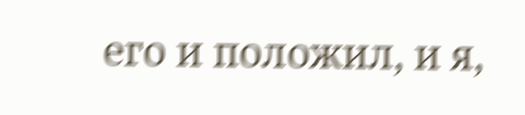его и положил, и я,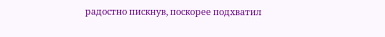радостно пискнув, поскорее подхватил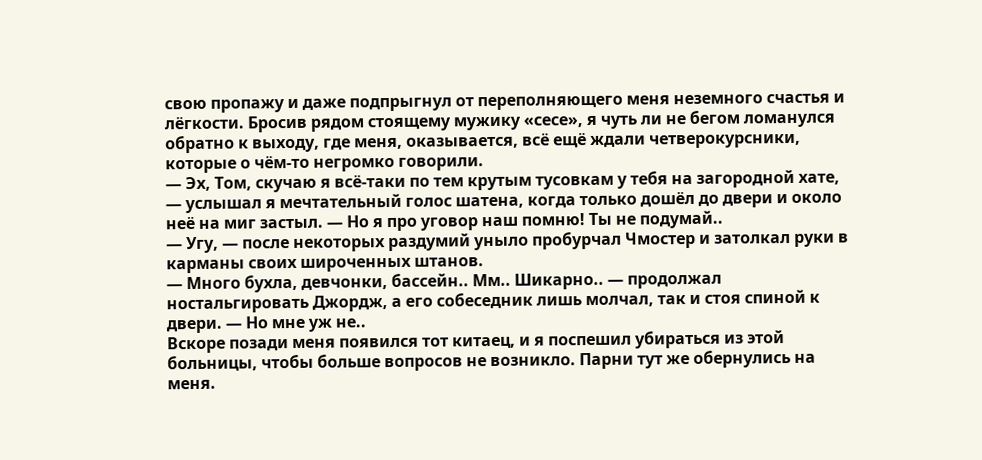свою пропажу и даже подпрыгнул от переполняющего меня неземного счастья и лёгкости. Бросив рядом стоящему мужику «сесе», я чуть ли не бегом ломанулся обратно к выходу, где меня, оказывается, всё ещё ждали четверокурсники, которые о чём-то негромко говорили.
— Эх, Том, скучаю я всё-таки по тем крутым тусовкам у тебя на загородной хате, — услышал я мечтательный голос шатена, когда только дошёл до двери и около неё на миг застыл. — Но я про уговор наш помню! Ты не подумай..
— Угу, — после некоторых раздумий уныло пробурчал Чмостер и затолкал руки в карманы своих широченных штанов.
— Много бухла, девчонки, бассейн.. Мм.. Шикарно.. — продолжал ностальгировать Джордж, а его собеседник лишь молчал, так и стоя спиной к двери. — Но мне уж не..
Вскоре позади меня появился тот китаец, и я поспешил убираться из этой больницы, чтобы больше вопросов не возникло. Парни тут же обернулись на меня.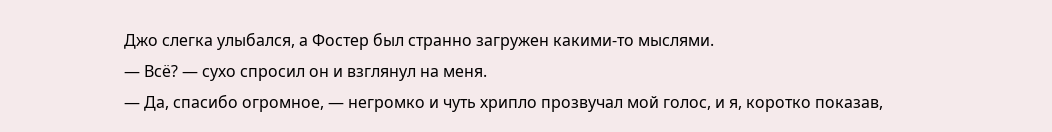Джо слегка улыбался, а Фостер был странно загружен какими-то мыслями.
— Всё? — сухо спросил он и взглянул на меня.
— Да, спасибо огромное, — негромко и чуть хрипло прозвучал мой голос, и я, коротко показав,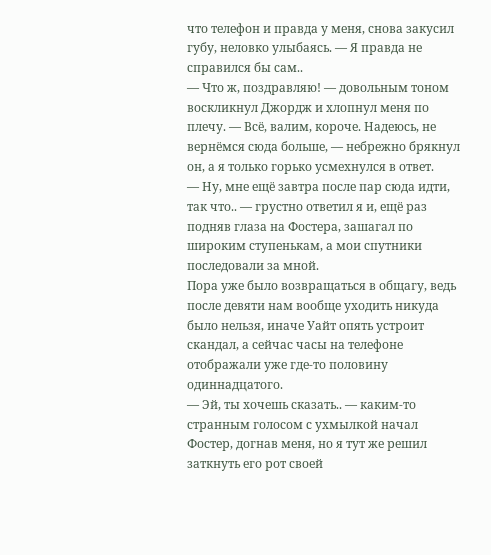что телефон и правда у меня, снова закусил губу, неловко улыбаясь. — Я правда не справился бы сам..
— Что ж, поздравляю! — довольным тоном воскликнул Джордж и хлопнул меня по плечу. — Всё, валим, короче. Надеюсь, не вернёмся сюда больше, — небрежно брякнул он, а я только горько усмехнулся в ответ.
— Ну, мне ещё завтра после пар сюда идти, так что.. — грустно ответил я и, ещё раз подняв глаза на Фостера, зашагал по широким ступенькам, а мои спутники последовали за мной.
Пора уже было возвращаться в общагу, ведь после девяти нам вообще уходить никуда было нельзя, иначе Уайт опять устроит скандал, а сейчас часы на телефоне отображали уже где-то половину одиннадцатого.
— Эй, ты хочешь сказать.. — каким-то странным голосом с ухмылкой начал Фостер, догнав меня, но я тут же решил заткнуть его рот своей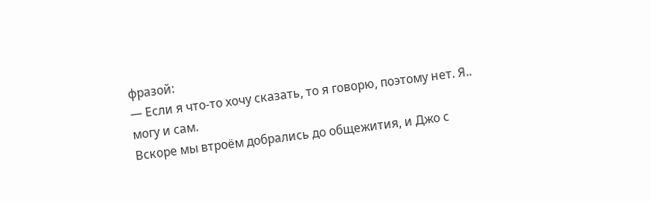фразой:
— Если я что-то хочу сказать, то я говорю, поэтому нет. Я.. могу и сам.
Вскоре мы втроём добрались до общежития, и Джо с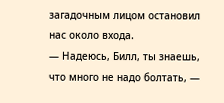загадочным лицом остановил нас около входа.
— Надеюсь, Билл, ты знаешь, что много не надо болтать, —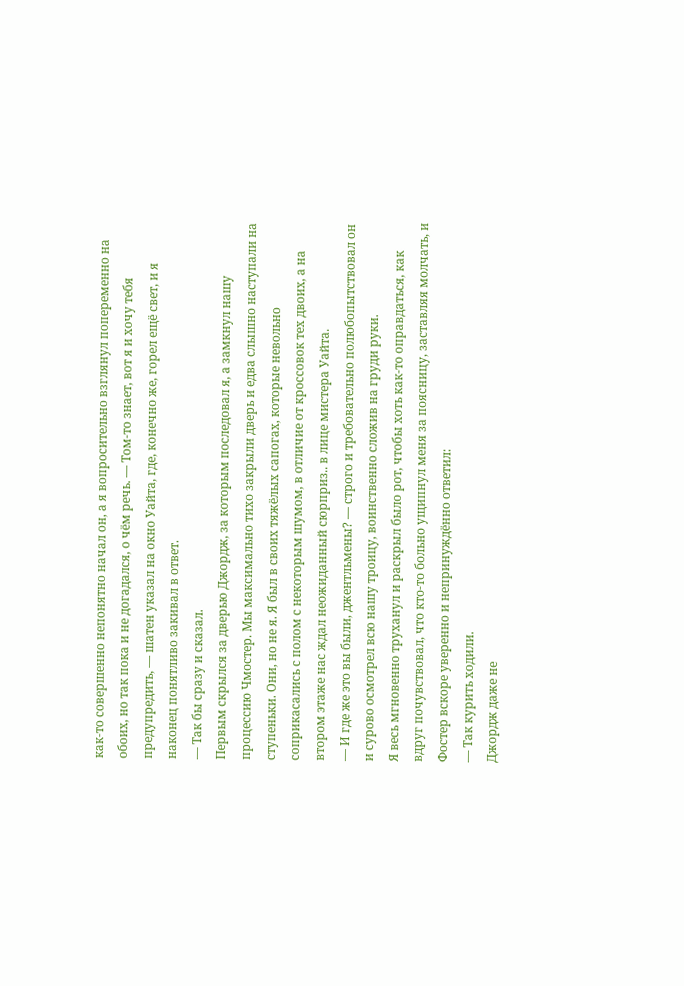как-то совершенно непонятно начал он, а я вопросительно взглянул попеременно на обоих, но так пока и не догадался, о чём речь. — Том-то знает, вот я и хочу тебя предупредить, — шатен указал на окно Уайта, где, конечно же, горел ещё свет, и я наконец понятливо закивал в ответ.
— Так бы сразу и сказал.
Первым скрылся за дверью Джордж, за которым последовал я, а замкнул нашу процессию Чмостер. Мы максимально тихо закрыли дверь и едва слышно наступали на ступеньки. Они, но не я. Я был в своих тяжёлых сапогах, которые невольно соприкасались с полом с некоторым шумом, в отличие от кроссовок тех двоих, а на втором этаже нас ждал неожиданный сюрприз.. в лице мистера Уайта.
— И где же это вы были, джентльмены? — строго и требовательно полюбопытствовал он и сурово осмотрел всю нашу троицу, воинственно сложив на груди руки.
Я весь мгновенно труханул и раскрыл было рот, чтобы хоть как-то оправдаться, как вдруг почувствовал, что кто-то больно ущипнул меня за поясницу, заставляя молчать, и Фостер вскоре уверенно и непринуждённо ответил:
— Так курить ходили.
Джордж даже не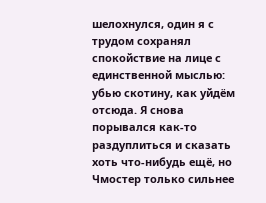шелохнулся, один я с трудом сохранял спокойствие на лице с единственной мыслью: убью скотину, как уйдём отсюда. Я снова порывался как-то раздуплиться и сказать хоть что-нибудь ещё, но Чмостер только сильнее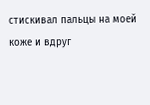стискивал пальцы на моей коже и вдруг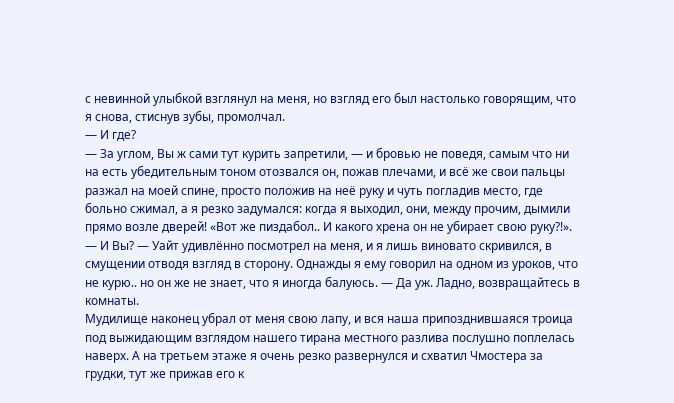с невинной улыбкой взглянул на меня, но взгляд его был настолько говорящим, что я снова, стиснув зубы, промолчал.
— И где?
— За углом, Вы ж сами тут курить запретили, — и бровью не поведя, самым что ни на есть убедительным тоном отозвался он, пожав плечами, и всё же свои пальцы разжал на моей спине, просто положив на неё руку и чуть погладив место, где больно сжимал, а я резко задумался: когда я выходил, они, между прочим, дымили прямо возле дверей! «Вот же пиздабол.. И какого хрена он не убирает свою руку?!».
— И Вы? — Уайт удивлённо посмотрел на меня, и я лишь виновато скривился, в смущении отводя взгляд в сторону. Однажды я ему говорил на одном из уроков, что не курю.. но он же не знает, что я иногда балуюсь. — Да уж. Ладно, возвращайтесь в комнаты.
Мудилище наконец убрал от меня свою лапу, и вся наша припозднившаяся троица под выжидающим взглядом нашего тирана местного разлива послушно поплелась наверх. А на третьем этаже я очень резко развернулся и схватил Чмостера за грудки, тут же прижав его к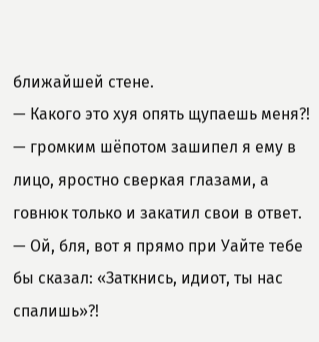ближайшей стене.
— Какого это хуя опять щупаешь меня?! — громким шёпотом зашипел я ему в лицо, яростно сверкая глазами, а говнюк только и закатил свои в ответ.
— Ой, бля, вот я прямо при Уайте тебе бы сказал: «Заткнись, идиот, ты нас спалишь»?!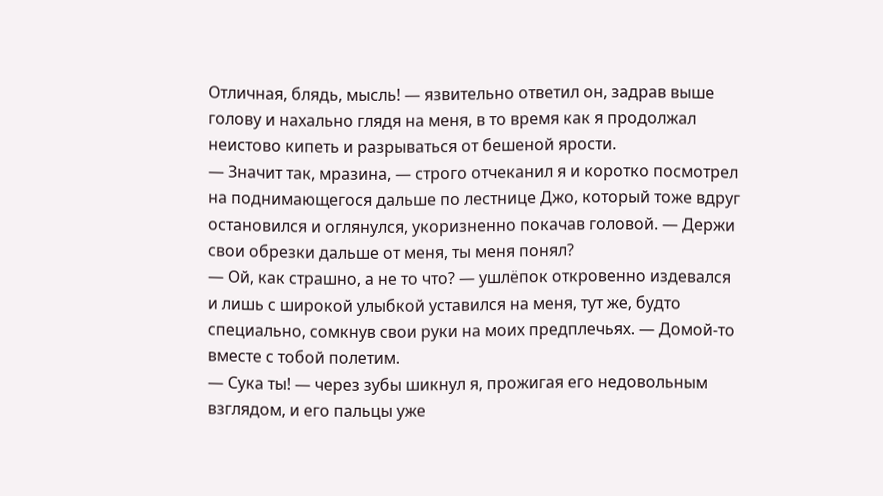Отличная, блядь, мысль! — язвительно ответил он, задрав выше голову и нахально глядя на меня, в то время как я продолжал неистово кипеть и разрываться от бешеной ярости.
— Значит так, мразина, — строго отчеканил я и коротко посмотрел на поднимающегося дальше по лестнице Джо, который тоже вдруг остановился и оглянулся, укоризненно покачав головой. — Держи свои обрезки дальше от меня, ты меня понял?
— Ой, как страшно, а не то что? — ушлёпок откровенно издевался и лишь с широкой улыбкой уставился на меня, тут же, будто специально, сомкнув свои руки на моих предплечьях. — Домой-то вместе с тобой полетим.
— Сука ты! — через зубы шикнул я, прожигая его недовольным взглядом, и его пальцы уже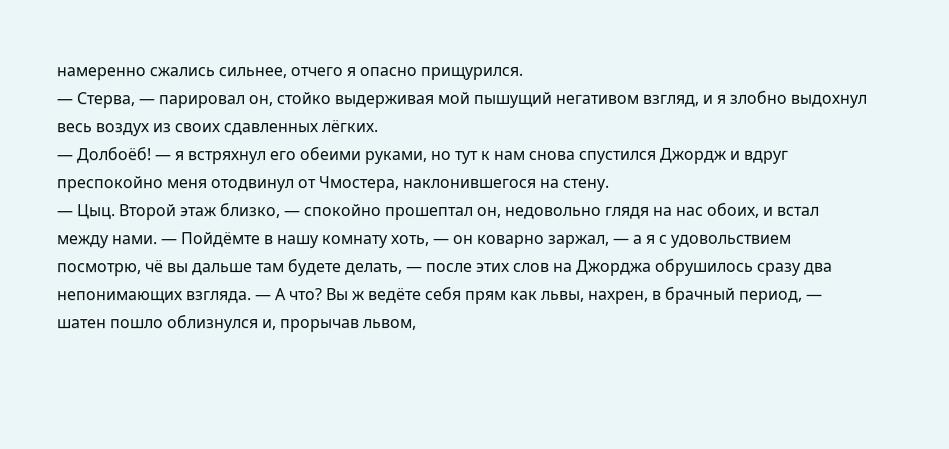намеренно сжались сильнее, отчего я опасно прищурился.
— Стерва, — парировал он, стойко выдерживая мой пышущий негативом взгляд, и я злобно выдохнул весь воздух из своих сдавленных лёгких.
— Долбоёб! — я встряхнул его обеими руками, но тут к нам снова спустился Джордж и вдруг преспокойно меня отодвинул от Чмостера, наклонившегося на стену.
— Цыц. Второй этаж близко, — спокойно прошептал он, недовольно глядя на нас обоих, и встал между нами. — Пойдёмте в нашу комнату хоть, — он коварно заржал, — а я с удовольствием посмотрю, чё вы дальше там будете делать, — после этих слов на Джорджа обрушилось сразу два непонимающих взгляда. — А что? Вы ж ведёте себя прям как львы, нахрен, в брачный период, — шатен пошло облизнулся и, прорычав львом,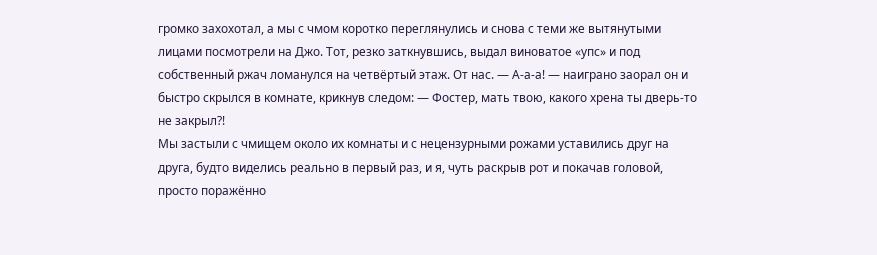громко захохотал, а мы с чмом коротко переглянулись и снова с теми же вытянутыми лицами посмотрели на Джо. Тот, резко заткнувшись, выдал виноватое «упс» и под собственный ржач ломанулся на четвёртый этаж. От нас. — А-а-а! — наиграно заорал он и быстро скрылся в комнате, крикнув следом: — Фостер, мать твою, какого хрена ты дверь-то не закрыл?!
Мы застыли с чмищем около их комнаты и с нецензурными рожами уставились друг на друга, будто виделись реально в первый раз, и я, чуть раскрыв рот и покачав головой, просто поражённо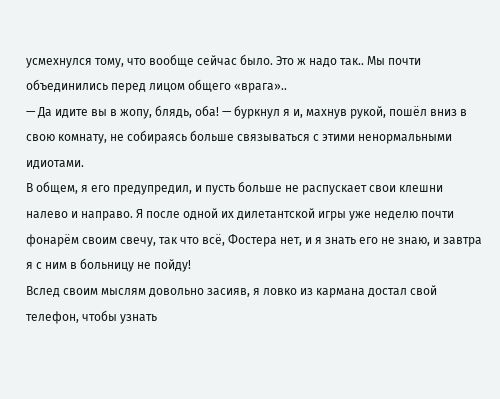усмехнулся тому, что вообще сейчас было. Это ж надо так.. Мы почти объединились перед лицом общего «врага»..
— Да идите вы в жопу, блядь, оба! — буркнул я и, махнув рукой, пошёл вниз в свою комнату, не собираясь больше связываться с этими ненормальными идиотами.
В общем, я его предупредил, и пусть больше не распускает свои клешни налево и направо. Я после одной их дилетантской игры уже неделю почти фонарём своим свечу, так что всё, Фостера нет, и я знать его не знаю, и завтра я с ним в больницу не пойду!
Вслед своим мыслям довольно засияв, я ловко из кармана достал свой телефон, чтобы узнать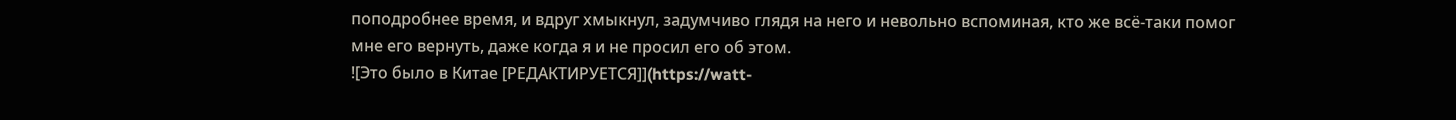поподробнее время, и вдруг хмыкнул, задумчиво глядя на него и невольно вспоминая, кто же всё-таки помог мне его вернуть, даже когда я и не просил его об этом.
![Это было в Китае [РЕДАКТИРУЕТСЯ]](https://watt-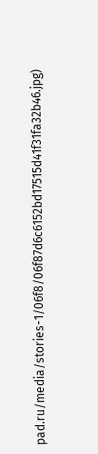pad.ru/media/stories-1/06f8/06f87d6c6152bd17515d41f31fa32b46.jpg)